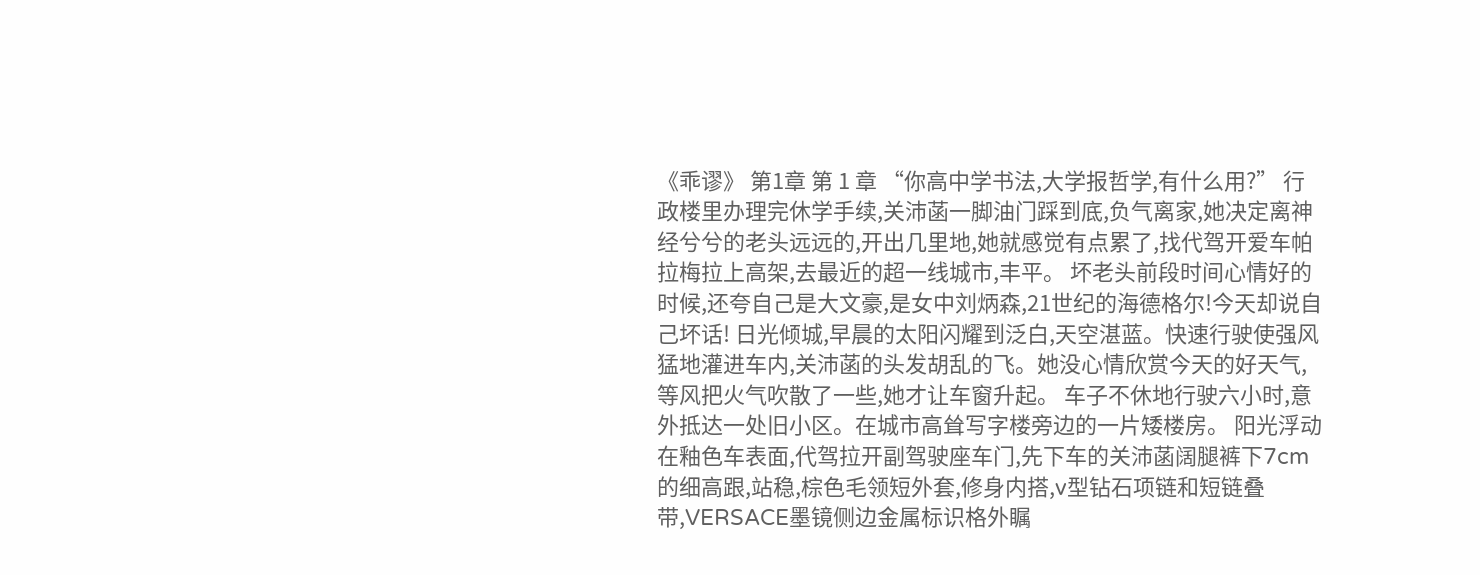《乖谬》 第1章 第 1 章 “你高中学书法,大学报哲学,有什么用?” 行政楼里办理完休学手续,关沛菡一脚油门踩到底,负气离家,她决定离神经兮兮的老头远远的,开出几里地,她就感觉有点累了,找代驾开爱车帕拉梅拉上高架,去最近的超一线城市,丰平。 坏老头前段时间心情好的时候,还夸自己是大文豪,是女中刘炳森,21世纪的海德格尔!今天却说自己坏话! 日光倾城,早晨的太阳闪耀到泛白,天空湛蓝。快速行驶使强风猛地灌进车内,关沛菡的头发胡乱的飞。她没心情欣赏今天的好天气,等风把火气吹散了一些,她才让车窗升起。 车子不休地行驶六小时,意外抵达一处旧小区。在城市高耸写字楼旁边的一片矮楼房。 阳光浮动在釉色车表面,代驾拉开副驾驶座车门,先下车的关沛菡阔腿裤下7cm的细高跟,站稳,棕色毛领短外套,修身内搭,v型钻石项链和短链叠带,VERSACE墨镜侧边金属标识格外瞩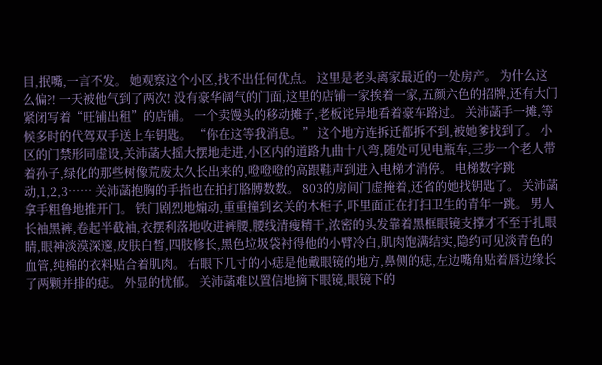目,抿嘴,一言不发。 她观察这个小区,找不出任何优点。 这里是老头离家最近的一处房产。 为什么这么偏?! 一天被他气到了两次! 没有豪华阔气的门面,这里的店铺一家挨着一家,五颜六色的招牌,还有大门紧闭写着“旺铺出租”的店铺。 一个卖馒头的移动摊子,老板诧异地看着豪车路过。 关沛菡手一摊,等候多时的代驾双手送上车钥匙。 “你在这等我消息。” 这个地方连拆迁都拆不到,被她爹找到了。 小区的门禁形同虚设,关沛菡大摇大摆地走进,小区内的道路九曲十八弯,随处可见电瓶车,三步一个老人带着孙子,绿化的那些树像荒废太久长出来的,噔噔噔的高跟鞋声到进入电梯才消停。 电梯数字跳动,1,2,3…… 关沛菡抱胸的手指也在拍打胳膊数数。 803的房间门虚掩着,还省的她找钥匙了。 关沛菡拿手粗鲁地推开门。 铁门剧烈地煽动,重重撞到玄关的木柜子,吓里面正在打扫卫生的青年一跳。 男人长袖黑裤,卷起半截袖,衣摆利落地收进裤腰,腰线清瘦精干,浓密的头发靠着黑框眼镜支撑才不至于扎眼睛,眼神淡漠深邃,皮肤白皙,四肢修长,黑色垃圾袋衬得他的小臂冷白,肌肉饱满结实,隐约可见淡青色的血管,纯棉的衣料贴合着肌肉。 右眼下几寸的小痣是他戴眼镜的地方,鼻侧的痣,左边嘴角贴着唇边缘长了两颗并排的痣。 外显的忧郁。 关沛菡难以置信地摘下眼镜,眼镜下的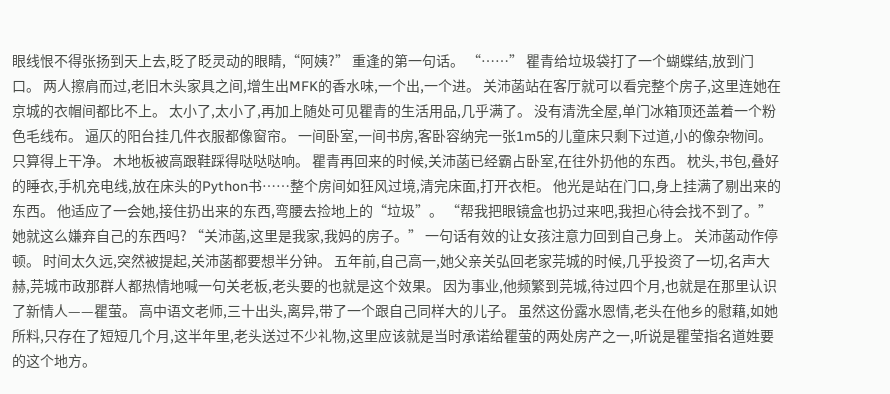眼线恨不得张扬到天上去,眨了眨灵动的眼睛,“阿姨?” 重逢的第一句话。 “……” 瞿青给垃圾袋打了一个蝴蝶结,放到门口。 两人擦肩而过,老旧木头家具之间,增生出MFK的香水味,一个出,一个进。 关沛菡站在客厅就可以看完整个房子,这里连她在京城的衣帽间都比不上。 太小了,太小了,再加上随处可见瞿青的生活用品,几乎满了。 没有清洗全屋,单门冰箱顶还盖着一个粉色毛线布。 逼仄的阳台挂几件衣服都像窗帘。 一间卧室,一间书房,客卧容纳完一张1m5的儿童床只剩下过道,小的像杂物间。 只算得上干净。 木地板被高跟鞋踩得哒哒哒响。 瞿青再回来的时候,关沛菡已经霸占卧室,在往外扔他的东西。 枕头,书包,叠好的睡衣,手机充电线,放在床头的Python书……整个房间如狂风过境,清完床面,打开衣柜。 他光是站在门口,身上挂满了剔出来的东西。 他适应了一会她,接住扔出来的东西,弯腰去捡地上的“垃圾”。 “帮我把眼镜盒也扔过来吧,我担心待会找不到了。” 她就这么嫌弃自己的东西吗? “关沛菡,这里是我家,我妈的房子。” 一句话有效的让女孩注意力回到自己身上。 关沛菡动作停顿。 时间太久远,突然被提起,关沛菡都要想半分钟。 五年前,自己高一,她父亲关弘回老家芫城的时候,几乎投资了一切,名声大赫,芫城市政那群人都热情地喊一句关老板,老头要的也就是这个效果。 因为事业,他频繁到芫城,待过四个月,也就是在那里认识了新情人——瞿萤。 高中语文老师,三十出头,离异,带了一个跟自己同样大的儿子。 虽然这份露水恩情,老头在他乡的慰藉,如她所料,只存在了短短几个月,这半年里,老头送过不少礼物,这里应该就是当时承诺给瞿萤的两处房产之一,听说是瞿莹指名道姓要的这个地方。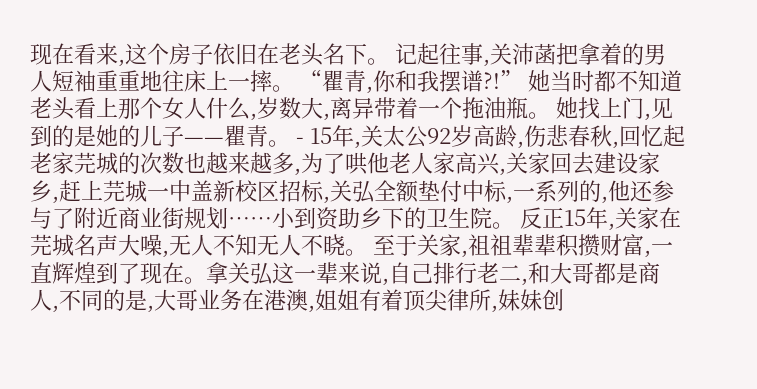现在看来,这个房子依旧在老头名下。 记起往事,关沛菡把拿着的男人短袖重重地往床上一摔。 “瞿青,你和我摆谱?!” 她当时都不知道老头看上那个女人什么,岁数大,离异带着一个拖油瓶。 她找上门,见到的是她的儿子——瞿青。 - 15年,关太公92岁高龄,伤悲春秋,回忆起老家芫城的次数也越来越多,为了哄他老人家高兴,关家回去建设家乡,赶上芫城一中盖新校区招标,关弘全额垫付中标,一系列的,他还参与了附近商业街规划……小到资助乡下的卫生院。 反正15年,关家在芫城名声大噪,无人不知无人不晓。 至于关家,祖祖辈辈积攒财富,一直辉煌到了现在。拿关弘这一辈来说,自己排行老二,和大哥都是商人,不同的是,大哥业务在港澳,姐姐有着顶尖律所,妹妹创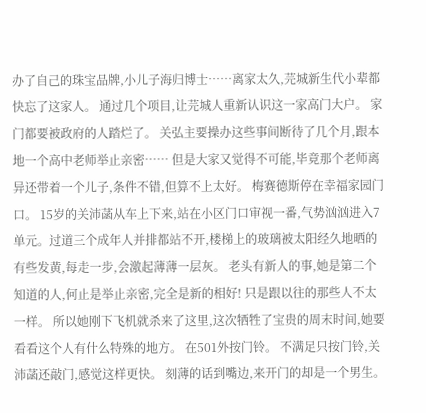办了自己的珠宝品牌,小儿子海归博士……离家太久,芫城新生代小辈都快忘了这家人。 通过几个项目,让芫城人重新认识这一家高门大户。 家门都要被政府的人踏烂了。 关弘主要操办这些事间断待了几个月,跟本地一个高中老师举止亲密…… 但是大家又觉得不可能,毕竟那个老师离异还带着一个儿子,条件不错,但算不上太好。 梅赛德斯停在幸福家园门口。 15岁的关沛菡从车上下来,站在小区门口审视一番,气势汹汹进入7单元。过道三个成年人并排都站不开,楼梯上的玻璃被太阳经久地晒的有些发黄,每走一步,会激起薄薄一层灰。 老头有新人的事,她是第二个知道的人,何止是举止亲密,完全是新的相好! 只是跟以往的那些人不太一样。 所以她刚下飞机就杀来了这里,这次牺牲了宝贵的周末时间,她要看看这个人有什么特殊的地方。 在501外按门铃。 不满足只按门铃,关沛菡还敲门,感觉这样更快。 刻薄的话到嘴边,来开门的却是一个男生。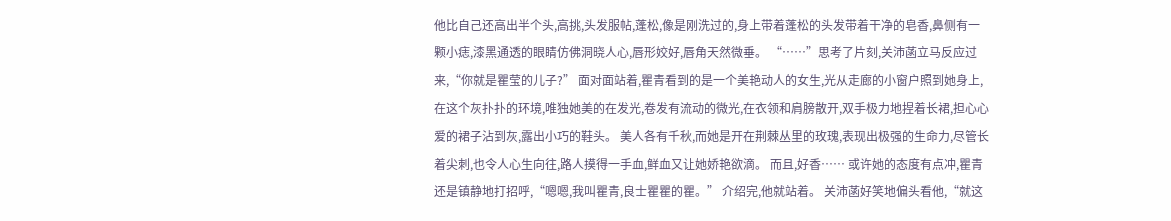他比自己还高出半个头,高挑,头发服帖,蓬松,像是刚洗过的,身上带着蓬松的头发带着干净的皂香,鼻侧有一颗小痣,漆黑通透的眼睛仿佛洞晓人心,唇形姣好,唇角天然微垂。 “……”思考了片刻,关沛菡立马反应过来,“你就是瞿莹的儿子?” 面对面站着,瞿青看到的是一个美艳动人的女生,光从走廊的小窗户照到她身上,在这个灰扑扑的环境,唯独她美的在发光,卷发有流动的微光,在衣领和肩膀散开,双手极力地捏着长裙,担心心爱的裙子沾到灰,露出小巧的鞋头。 美人各有千秋,而她是开在荆棘丛里的玫瑰,表现出极强的生命力,尽管长着尖刺,也令人心生向往,路人摸得一手血,鲜血又让她娇艳欲滴。 而且,好香…… 或许她的态度有点冲,瞿青还是镇静地打招呼,“嗯嗯,我叫瞿青,良士瞿瞿的瞿。” 介绍完,他就站着。 关沛菡好笑地偏头看他,“就这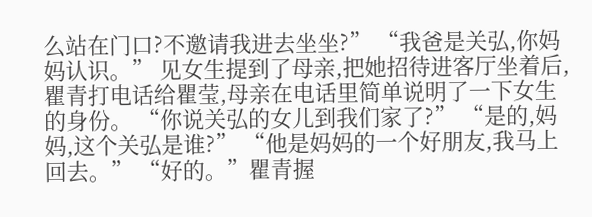么站在门口?不邀请我进去坐坐?” “我爸是关弘,你妈妈认识。” 见女生提到了母亲,把她招待进客厅坐着后,瞿青打电话给瞿莹,母亲在电话里简单说明了一下女生的身份。 “你说关弘的女儿到我们家了?” “是的,妈妈,这个关弘是谁?” “他是妈妈的一个好朋友,我马上回去。” “好的。”瞿青握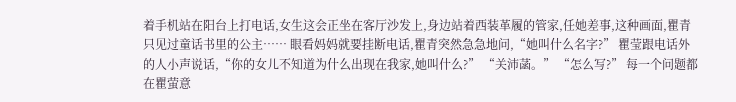着手机站在阳台上打电话,女生这会正坐在客厅沙发上,身边站着西装革履的管家,任她差事,这种画面,瞿青只见过童话书里的公主…… 眼看妈妈就要挂断电话,瞿青突然急急地问,“她叫什么名字?” 瞿莹跟电话外的人小声说话,“你的女儿不知道为什么出现在我家,她叫什么?” “关沛菡。” “怎么写?” 每一个问题都在瞿萤意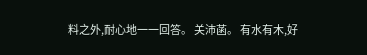料之外,耐心地一一回答。 关沛菡。 有水有木,好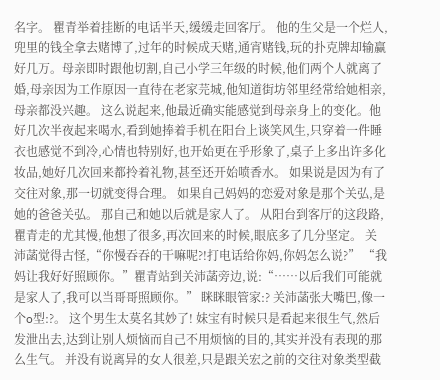名字。 瞿青举着挂断的电话半天,缓缓走回客厅。 他的生父是一个烂人,兜里的钱全拿去赌博了,过年的时候成天赌,通宵赌钱,玩的扑克牌却输赢好几万。母亲即时跟他切割,自己小学三年级的时候,他们两个人就离了婚,母亲因为工作原因一直待在老家芫城,他知道街坊邻里经常给她相亲,母亲都没兴趣。 这么说起来,他最近确实能感觉到母亲身上的变化。他好几次半夜起来喝水,看到她捧着手机在阳台上谈笑风生,只穿着一件睡衣也感觉不到冷,心情也特别好,也开始更在乎形象了,桌子上多出许多化妆品,她好几次回来都拎着礼物,甚至还开始喷香水。 如果说是因为有了交往对象,那一切就变得合理。 如果自己妈妈的恋爱对象是那个关弘,是她的爸爸关弘。 那自己和她以后就是家人了。 从阳台到客厅的这段路,瞿青走的尤其慢,他想了很多,再次回来的时候,眼底多了几分坚定。 关沛菡觉得古怪,“你慢吞吞的干嘛呢?!打电话给你妈,你妈怎么说?” “我妈让我好好照顾你。”瞿青站到关沛菡旁边,说:“……以后我们可能就是家人了,我可以当哥哥照顾你。” 眯眯眼管家:? 关沛菡张大嘴巴,像一个o型:?。 这个男生太莫名其妙了! 妹宝有时候只是看起来很生气,然后发泄出去,达到让别人烦恼而自己不用烦恼的目的,其实并没有表现的那么生气。 并没有说离异的女人很差,只是跟关宏之前的交往对象类型截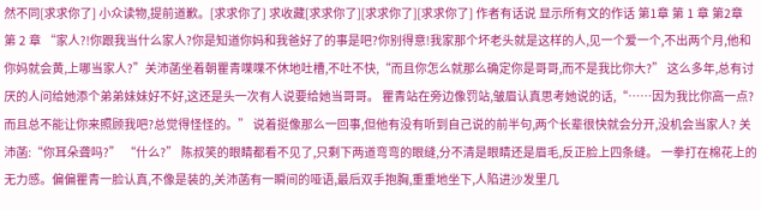然不同[求求你了] 小众读物,提前道歉。[求求你了] 求收藏[求求你了][求求你了][求求你了] 作者有话说 显示所有文的作话 第1章 第 1 章 第2章 第 2 章 “家人?!你跟我当什么家人?你是知道你妈和我爸好了的事是吧?你别得意!我家那个坏老头就是这样的人,见一个爱一个,不出两个月,他和你妈就会黄,上哪当家人?”关沛菡坐着朝瞿青喋喋不休地吐槽,不吐不快,“而且你怎么就那么确定你是哥哥,而不是我比你大?” 这么多年,总有讨厌的人问给她添个弟弟妹妹好不好,这还是头一次有人说要给她当哥哥。 瞿青站在旁边像罚站,皱眉认真思考她说的话,“……因为我比你高一点?而且总不能让你来照顾我吧?总觉得怪怪的。” 说着挺像那么一回事,但他有没有听到自己说的前半句,两个长辈很快就会分开,没机会当家人? 关沛菡:“你耳朵聋吗?” “什么?” 陈叔笑的眼睛都看不见了,只剩下两道弯弯的眼缝,分不清是眼睛还是眉毛,反正脸上四条缝。 一拳打在棉花上的无力感。偏偏瞿青一脸认真,不像是装的,关沛菡有一瞬间的哑语,最后双手抱胸,重重地坐下,人陷进沙发里几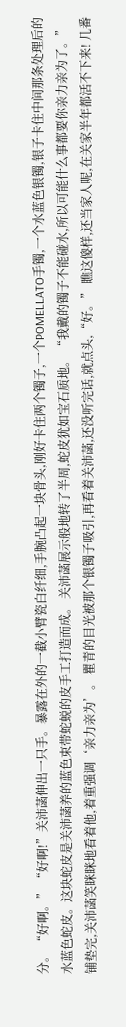分。 “好啊。” “好啊!”关沛菡伸出一只手。暴露在外的一截小臂瓷白纤细,手腕凸起一块骨头,刚好卡住两个镯子,一个POMELLATO手镯,一个水蓝色银镯,银子卡住中间那条处理后的水蓝色蛇皮。这块蛇皮是关沛菡养的蓝色束带蛇蜕的皮手工打造而成。 关沛菡展示般地转了半周,蛇皮犹如宝石质地。 “我戴的镯子不能碰水,所以可能什么事都要你亲力亲为了。”铺垫完,关沛菡笑眯眯地看着他,着重强调‘亲力亲为’。 瞿青的目光被那个银镯子吸引,再看着关沛菡,还没听完话,就点头,“好。” 瞧这傻样,还当家人呢,在关家半年都活不下来! 几番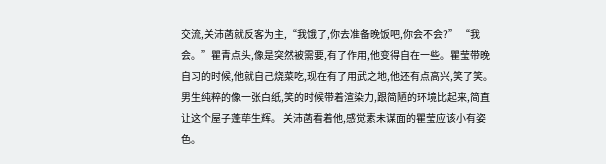交流,关沛菡就反客为主,“我饿了,你去准备晚饭吧,你会不会?” “我会。”瞿青点头,像是突然被需要,有了作用,他变得自在一些。瞿莹带晚自习的时候,他就自己烧菜吃,现在有了用武之地,他还有点高兴,笑了笑。 男生纯粹的像一张白纸,笑的时候带着渲染力,跟简陋的环境比起来,简直让这个屋子蓬荜生辉。 关沛菡看着他,感觉素未谋面的瞿莹应该小有姿色。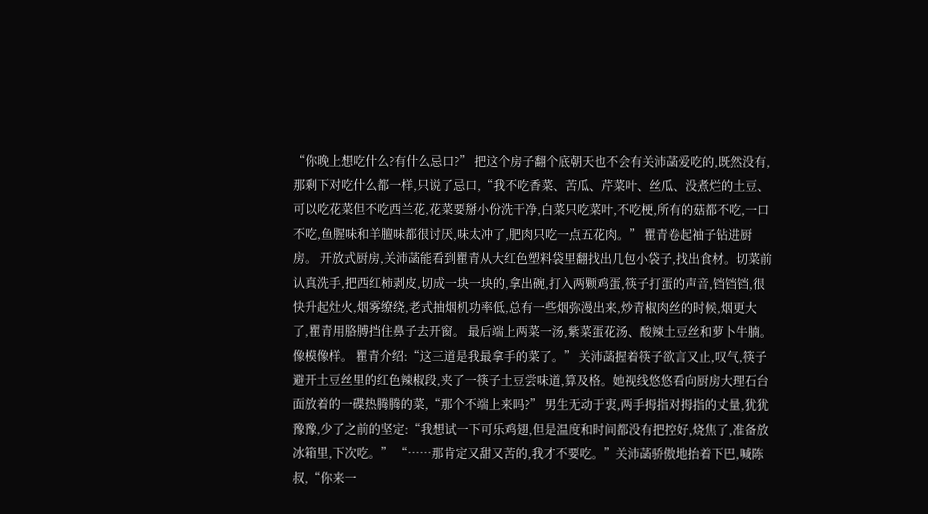“你晚上想吃什么?有什么忌口?” 把这个房子翻个底朝天也不会有关沛菡爱吃的,既然没有,那剩下对吃什么都一样,只说了忌口,“我不吃香菜、苦瓜、芹菜叶、丝瓜、没煮烂的土豆、可以吃花菜但不吃西兰花,花菜要掰小份洗干净,白菜只吃菜叶,不吃梗,所有的菇都不吃,一口不吃,鱼腥味和羊膻味都很讨厌,味太冲了,肥肉只吃一点五花肉。” 瞿青卷起袖子钻进厨房。 开放式厨房,关沛菡能看到瞿青从大红色塑料袋里翻找出几包小袋子,找出食材。切菜前认真洗手,把西红柿剥皮,切成一块一块的,拿出碗,打入两颗鸡蛋,筷子打蛋的声音,铛铛铛,很快升起灶火,烟雾缭绕,老式抽烟机功率低,总有一些烟弥漫出来,炒青椒肉丝的时候,烟更大了,瞿青用胳膊挡住鼻子去开窗。 最后端上两菜一汤,紫菜蛋花汤、酸辣土豆丝和萝卜牛腩。 像模像样。 瞿青介绍:“这三道是我最拿手的菜了。” 关沛菡握着筷子欲言又止,叹气,筷子避开土豆丝里的红色辣椒段,夹了一筷子土豆尝味道,算及格。她视线悠悠看向厨房大理石台面放着的一碟热腾腾的菜,“那个不端上来吗?” 男生无动于衷,两手拇指对拇指的丈量,犹犹豫豫,少了之前的坚定:“我想试一下可乐鸡翅,但是温度和时间都没有把控好,烧焦了,准备放冰箱里,下次吃。” “……那肯定又甜又苦的,我才不要吃。”关沛菡骄傲地抬着下巴,喊陈叔,“你来一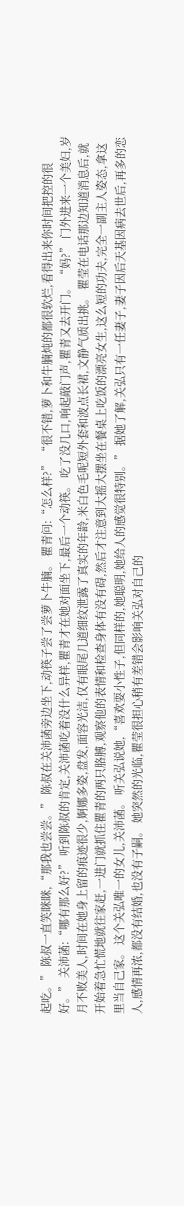起吃。” 陈叔一直笑眯眯,“那我也尝尝。” 陈叔在关沛菡旁边坐下,动筷子尝了尝萝卜牛腩。 瞿青问:“怎么样?” “很不错,萝卜和牛腩炖的都很软烂,看得出来你时间把控的很好。” 关沛菡:“哪有那么好?” 听到陈叔的肯定,关沛菡吃着没什么异样,瞿青才在她对面坐下,最后一个动筷。 吃了没几口,响起敲门声,瞿青又去开门。 “妈?” 门外进来一个美妇,岁月不败美人,时间在她身上留的痕迹很少,婀娜多姿,盘发,面容光洁,仅有眼尾几道细纹泄露了真实的年龄,米白色毛呢短外套和波点长裙,文静气质出挑。 瞿莹在电话那边知道消息后,就开始着急忙慌地就往家赶,一进门就抓住瞿青的两只胳膊,观察他的表情和检查身体有没有碍,然后才注意到大摇大摆坐在餐桌上吃饭的漂亮女生,这么短的功夫,完全一副主人姿态,拿这里当自己家。 这个关弘唯一的女儿,关沛菡。 听关弘说她,“喜欢耍小性子,但同样的,她聪明,她给人的感觉很特别。” 据她了解,关弘只有一任妻子,妻子因后天基因病去世后,再多的恋人,感情再浓,都没有结婚,也没有子嗣。 她突然的光临,瞿莹很担心稍有差错会影响关弘对自己的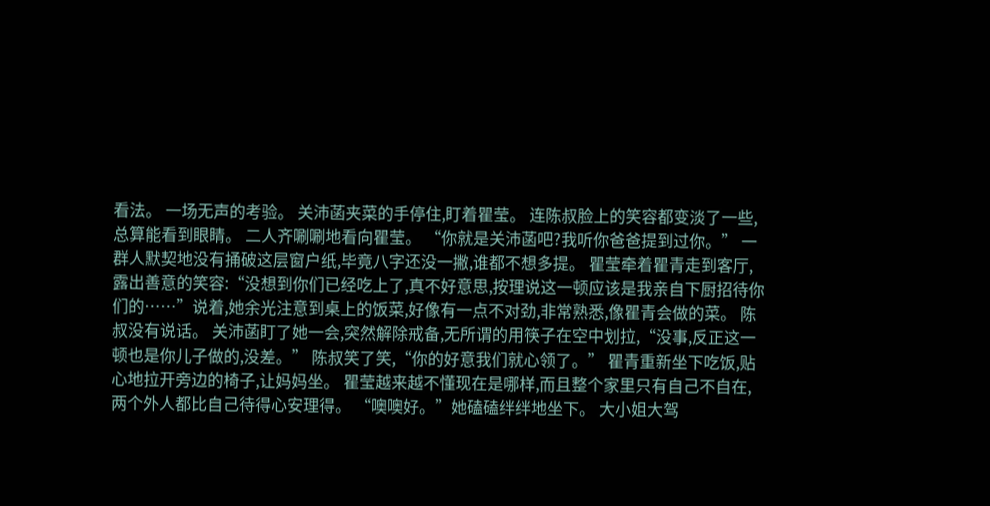看法。 一场无声的考验。 关沛菡夹菜的手停住,盯着瞿莹。 连陈叔脸上的笑容都变淡了一些,总算能看到眼睛。 二人齐唰唰地看向瞿莹。 “你就是关沛菡吧?我听你爸爸提到过你。” 一群人默契地没有捅破这层窗户纸,毕竟八字还没一撇,谁都不想多提。 瞿莹牵着瞿青走到客厅,露出善意的笑容:“没想到你们已经吃上了,真不好意思,按理说这一顿应该是我亲自下厨招待你们的……”说着,她余光注意到桌上的饭菜,好像有一点不对劲,非常熟悉,像瞿青会做的菜。 陈叔没有说话。 关沛菡盯了她一会,突然解除戒备,无所谓的用筷子在空中划拉,“没事,反正这一顿也是你儿子做的,没差。” 陈叔笑了笑,“你的好意我们就心领了。” 瞿青重新坐下吃饭,贴心地拉开旁边的椅子,让妈妈坐。 瞿莹越来越不懂现在是哪样,而且整个家里只有自己不自在,两个外人都比自己待得心安理得。 “噢噢好。”她磕磕绊绊地坐下。 大小姐大驾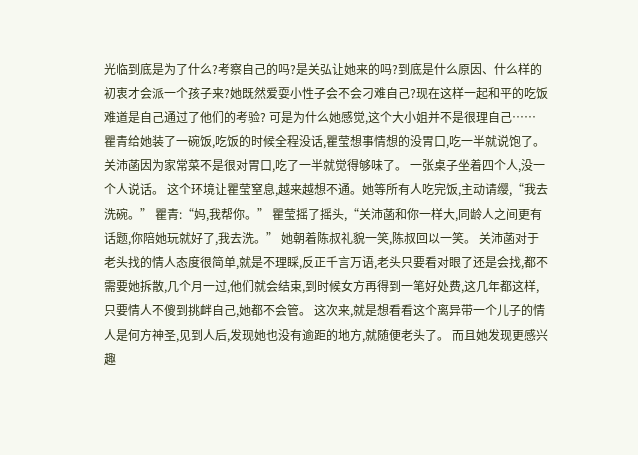光临到底是为了什么?考察自己的吗?是关弘让她来的吗?到底是什么原因、什么样的初衷才会派一个孩子来?她既然爱耍小性子会不会刁难自己?现在这样一起和平的吃饭难道是自己通过了他们的考验? 可是为什么她感觉,这个大小姐并不是很理自己…… 瞿青给她装了一碗饭,吃饭的时候全程没话,瞿莹想事情想的没胃口,吃一半就说饱了。 关沛菡因为家常菜不是很对胃口,吃了一半就觉得够味了。 一张桌子坐着四个人,没一个人说话。 这个环境让瞿莹窒息,越来越想不通。她等所有人吃完饭,主动请缨,“我去洗碗。” 瞿青:“妈,我帮你。” 瞿莹摇了摇头,“关沛菡和你一样大,同龄人之间更有话题,你陪她玩就好了,我去洗。” 她朝着陈叔礼貌一笑,陈叔回以一笑。 关沛菡对于老头找的情人态度很简单,就是不理睬,反正千言万语,老头只要看对眼了还是会找,都不需要她拆散,几个月一过,他们就会结束,到时候女方再得到一笔好处费,这几年都这样,只要情人不傻到挑衅自己,她都不会管。 这次来,就是想看看这个离异带一个儿子的情人是何方神圣,见到人后,发现她也没有逾距的地方,就随便老头了。 而且她发现更感兴趣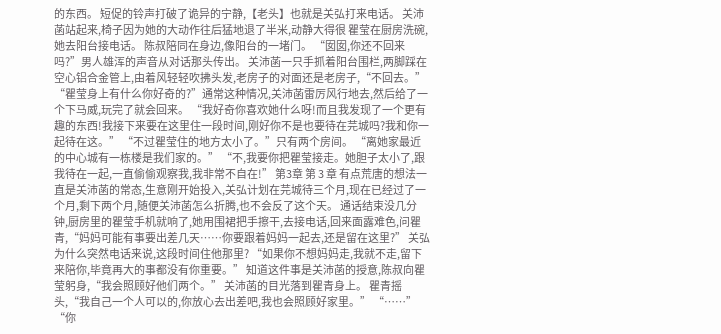的东西。 短促的铃声打破了诡异的宁静,【老头】也就是关弘打来电话。 关沛菡站起来,椅子因为她的大动作往后猛地退了半米,动静大得很 瞿莹在厨房洗碗,她去阳台接电话。 陈叔陪同在身边,像阳台的一堵门。 “囡囡,你还不回来吗?”男人雄浑的声音从对话那头传出。 关沛菡一只手抓着阳台围栏,两脚踩在空心铝合金管上,由着风轻轻吹拂头发,老房子的对面还是老房子,“不回去。” “瞿莹身上有什么你好奇的?”通常这种情况,关沛菡雷厉风行地去,然后给了一个下马威,玩完了就会回来。 “我好奇你喜欢她什么呀!而且我发现了一个更有趣的东西!我接下来要在这里住一段时间,刚好你不是也要待在芫城吗?我和你一起待在这。” “不过瞿莹住的地方太小了。”只有两个房间。 “离她家最近的中心城有一栋楼是我们家的。” “不,我要你把瞿莹接走。她胆子太小了,跟我待在一起,一直偷偷观察我,我非常不自在!” 第3章 第 3 章 有点荒唐的想法一直是关沛菡的常态,生意刚开始投入,关弘计划在芫城待三个月,现在已经过了一个月,剩下两个月,随便关沛菡怎么折腾,也不会反了这个天。 通话结束没几分钟,厨房里的瞿莹手机就响了,她用围裙把手擦干,去接电话,回来面露难色,问瞿青,“妈妈可能有事要出差几天……你要跟着妈妈一起去,还是留在这里?” 关弘为什么突然电话来说,这段时间住他那里? “如果你不想妈妈走,我就不走,留下来陪你,毕竟再大的事都没有你重要。” 知道这件事是关沛菡的授意,陈叔向瞿莹躬身,“我会照顾好他们两个。” 关沛菡的目光落到瞿青身上。 瞿青摇头,“我自己一个人可以的,你放心去出差吧,我也会照顾好家里。” “……” “你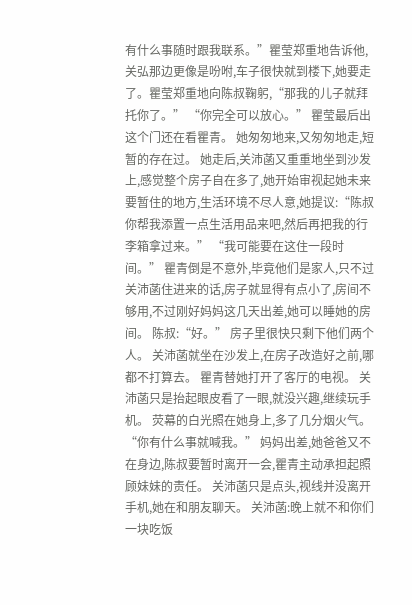有什么事随时跟我联系。”瞿莹郑重地告诉他,关弘那边更像是吩咐,车子很快就到楼下,她要走了。瞿莹郑重地向陈叔鞠躬,“那我的儿子就拜托你了。” “你完全可以放心。” 瞿莹最后出这个门还在看瞿青。 她匆匆地来,又匆匆地走,短暂的存在过。 她走后,关沛菡又重重地坐到沙发上,感觉整个房子自在多了,她开始审视起她未来要暂住的地方,生活环境不尽人意,她提议:“陈叔你帮我添置一点生活用品来吧,然后再把我的行李箱拿过来。” “我可能要在这住一段时间。” 瞿青倒是不意外,毕竟他们是家人,只不过关沛菡住进来的话,房子就显得有点小了,房间不够用,不过刚好妈妈这几天出差,她可以睡她的房间。 陈叔:“好。” 房子里很快只剩下他们两个人。 关沛菡就坐在沙发上,在房子改造好之前,哪都不打算去。 瞿青替她打开了客厅的电视。 关沛菡只是抬起眼皮看了一眼,就没兴趣,继续玩手机。 荧幕的白光照在她身上,多了几分烟火气。 “你有什么事就喊我。” 妈妈出差,她爸爸又不在身边,陈叔要暂时离开一会,瞿青主动承担起照顾妹妹的责任。 关沛菡只是点头,视线并没离开手机,她在和朋友聊天。 关沛菡:晚上就不和你们一块吃饭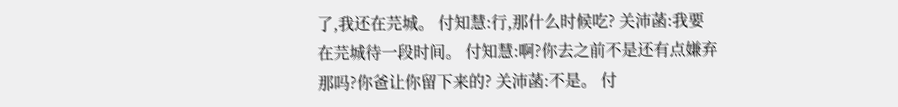了,我还在芫城。 付知慧:行,那什么时候吃? 关沛菡:我要在芫城待一段时间。 付知慧:啊?你去之前不是还有点嫌弃那吗?你爸让你留下来的? 关沛菡:不是。 付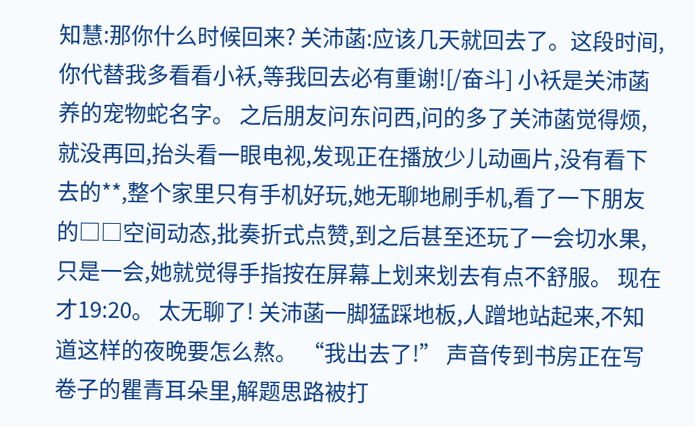知慧:那你什么时候回来? 关沛菡:应该几天就回去了。这段时间,你代替我多看看小袄,等我回去必有重谢![/奋斗] 小袄是关沛菡养的宠物蛇名字。 之后朋友问东问西,问的多了关沛菡觉得烦,就没再回,抬头看一眼电视,发现正在播放少儿动画片,没有看下去的**,整个家里只有手机好玩,她无聊地刷手机,看了一下朋友的□□空间动态,批奏折式点赞,到之后甚至还玩了一会切水果,只是一会,她就觉得手指按在屏幕上划来划去有点不舒服。 现在才19:20。 太无聊了! 关沛菡一脚猛踩地板,人蹭地站起来,不知道这样的夜晚要怎么熬。 “我出去了!” 声音传到书房正在写卷子的瞿青耳朵里,解题思路被打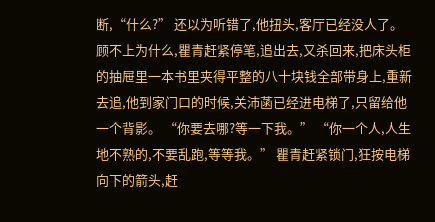断,“什么?” 还以为听错了,他扭头,客厅已经没人了。 顾不上为什么,瞿青赶紧停笔,追出去,又杀回来,把床头柜的抽屉里一本书里夹得平整的八十块钱全部带身上,重新去追,他到家门口的时候,关沛菡已经进电梯了,只留给他一个背影。 “你要去哪?等一下我。” “你一个人,人生地不熟的,不要乱跑,等等我。” 瞿青赶紧锁门,狂按电梯向下的箭头,赶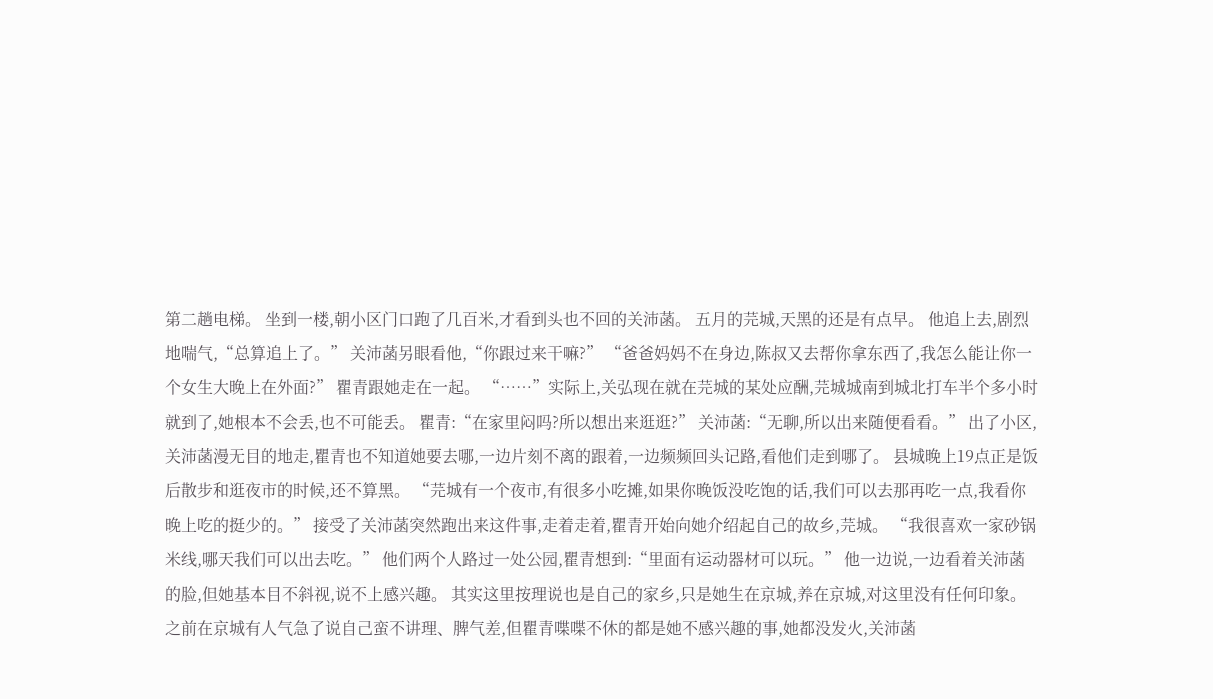第二趟电梯。 坐到一楼,朝小区门口跑了几百米,才看到头也不回的关沛菡。 五月的芫城,天黑的还是有点早。 他追上去,剧烈地喘气,“总算追上了。” 关沛菡另眼看他,“你跟过来干嘛?” “爸爸妈妈不在身边,陈叔又去帮你拿东西了,我怎么能让你一个女生大晚上在外面?” 瞿青跟她走在一起。 “……”实际上,关弘现在就在芫城的某处应酬,芫城城南到城北打车半个多小时就到了,她根本不会丢,也不可能丢。 瞿青:“在家里闷吗?所以想出来逛逛?” 关沛菡:“无聊,所以出来随便看看。” 出了小区,关沛菡漫无目的地走,瞿青也不知道她要去哪,一边片刻不离的跟着,一边频频回头记路,看他们走到哪了。 县城晚上19点正是饭后散步和逛夜市的时候,还不算黑。 “芫城有一个夜市,有很多小吃摊,如果你晚饭没吃饱的话,我们可以去那再吃一点,我看你晚上吃的挺少的。” 接受了关沛菡突然跑出来这件事,走着走着,瞿青开始向她介绍起自己的故乡,芫城。 “我很喜欢一家砂锅米线,哪天我们可以出去吃。” 他们两个人路过一处公园,瞿青想到:“里面有运动器材可以玩。” 他一边说,一边看着关沛菡的脸,但她基本目不斜视,说不上感兴趣。 其实这里按理说也是自己的家乡,只是她生在京城,养在京城,对这里没有任何印象。 之前在京城有人气急了说自己蛮不讲理、脾气差,但瞿青喋喋不休的都是她不感兴趣的事,她都没发火,关沛菡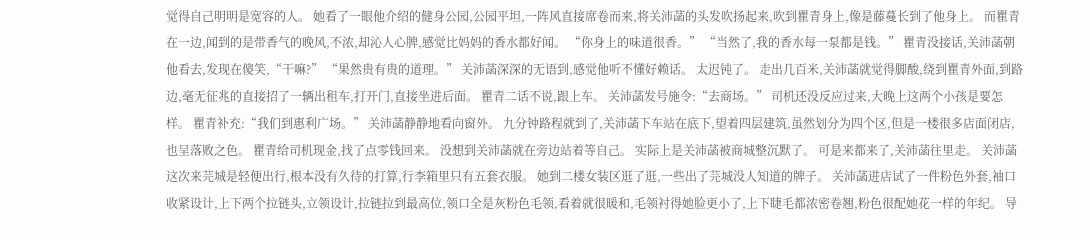觉得自己明明是宽容的人。 她看了一眼他介绍的健身公园,公园平坦,一阵风直接席卷而来,将关沛菡的头发吹扬起来,吹到瞿青身上,像是藤蔓长到了他身上。 而瞿青在一边,闻到的是带香气的晚风,不浓,却沁人心脾,感觉比妈妈的香水都好闻。 “你身上的味道很香。” “当然了,我的香水每一泵都是钱。” 瞿青没接话,关沛菡朝他看去,发现在傻笑,“干嘛?” “果然贵有贵的道理。” 关沛菡深深的无语到,感觉他听不懂好赖话。 太迟钝了。 走出几百米,关沛菡就觉得脚酸,绕到瞿青外面,到路边,毫无征兆的直接招了一辆出租车,打开门,直接坐进后面。 瞿青二话不说,跟上车。 关沛菡发号施令:“去商场。” 司机还没反应过来,大晚上这两个小孩是要怎样。 瞿青补充:“我们到惠利广场。” 关沛菡静静地看向窗外。 九分钟路程就到了,关沛菡下车站在底下,望着四层建筑,虽然划分为四个区,但是一楼很多店面闭店,也呈落败之色。 瞿青给司机现金,找了点零钱回来。 没想到关沛菡就在旁边站着等自己。 实际上是关沛菡被商城整沉默了。 可是来都来了,关沛菡往里走。 关沛菡这次来芫城是轻便出行,根本没有久待的打算,行李箱里只有五套衣服。 她到二楼女装区逛了逛,一些出了芫城没人知道的牌子。 关沛菡进店试了一件粉色外套,袖口收紧设计,上下两个拉链头,立领设计,拉链拉到最高位,领口全是灰粉色毛领,看着就很暖和,毛领衬得她脸更小了,上下睫毛都浓密卷翘,粉色很配她花一样的年纪。 导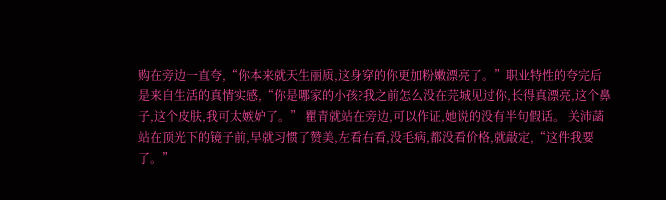购在旁边一直夸,“你本来就天生丽质,这身穿的你更加粉嫩漂亮了。”职业特性的夸完后是来自生活的真情实感,“你是哪家的小孩?我之前怎么没在芫城见过你,长得真漂亮,这个鼻子,这个皮肤,我可太嫉妒了。” 瞿青就站在旁边,可以作证,她说的没有半句假话。 关沛菡站在顶光下的镜子前,早就习惯了赞美,左看右看,没毛病,都没看价格,就敲定,“这件我要了。”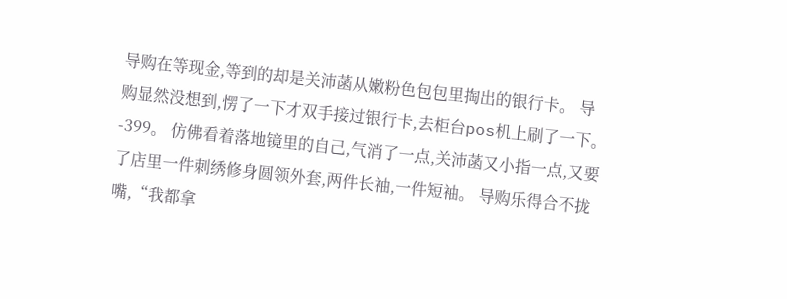导购在等现金,等到的却是关沛菡从嫩粉色包包里掏出的银行卡。 导购显然没想到,愣了一下才双手接过银行卡,去柜台pos机上刷了一下。 -399。 仿佛看着落地镜里的自己,气消了一点,关沛菡又小指一点,又要了店里一件刺绣修身圆领外套,两件长袖,一件短袖。 导购乐得合不拢嘴,“我都拿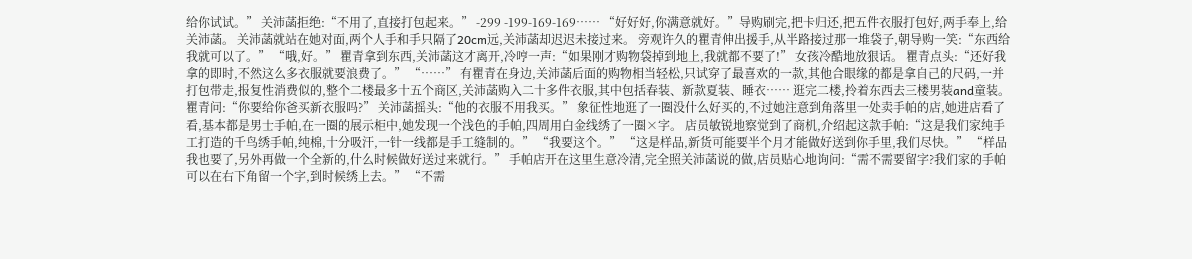给你试试。” 关沛菡拒绝:“不用了,直接打包起来。” -299 -199-169-169…… “好好好,你满意就好。”导购刷完,把卡归还,把五件衣服打包好,两手奉上,给关沛菡。 关沛菡就站在她对面,两个人手和手只隔了20cm远,关沛菡却迟迟未接过来。 旁观许久的瞿青伸出援手,从半路接过那一堆袋子,朝导购一笑:“东西给我就可以了。” “哦,好。” 瞿青拿到东西,关沛菡这才离开,冷哼一声:“如果刚才购物袋掉到地上,我就都不要了!” 女孩冷酷地放狠话。 瞿青点头:“还好我拿的即时,不然这么多衣服就要浪费了。” “……” 有瞿青在身边,关沛菡后面的购物相当轻松,只试穿了最喜欢的一款,其他合眼缘的都是拿自己的尺码,一并打包带走,报复性消费似的,整个二楼最多十五个商区,关沛菡购入二十多件衣服,其中包括春装、新款夏装、睡衣…… 逛完二楼,拎着东西去三楼男装and童装。 瞿青问:“你要给你爸买新衣服吗?” 关沛菡摇头:“他的衣服不用我买。” 象征性地逛了一圈没什么好买的,不过她注意到角落里一处卖手帕的店,她进店看了看,基本都是男士手帕,在一圈的展示柜中,她发现一个浅色的手帕,四周用白金线绣了一圈×字。 店员敏锐地察觉到了商机,介绍起这款手帕:“这是我们家纯手工打造的千鸟绣手帕,纯棉,十分吸汗,一针一线都是手工缝制的。” “我要这个。” “这是样品,新货可能要半个月才能做好送到你手里,我们尽快。” “样品我也要了,另外再做一个全新的,什么时候做好送过来就行。” 手帕店开在这里生意冷清,完全照关沛菡说的做,店员贴心地询问:“需不需要留字?我们家的手帕可以在右下角留一个字,到时候绣上去。” “不需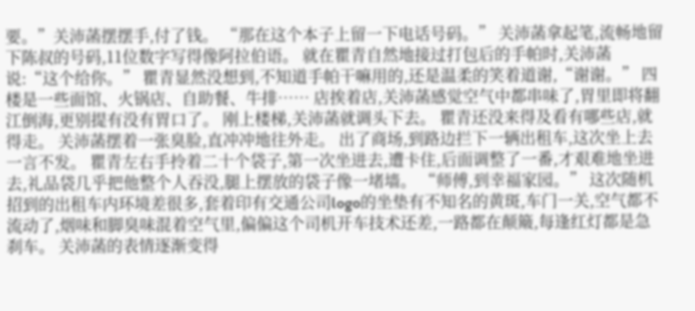要。”关沛菡摆摆手,付了钱。 “那在这个本子上留一下电话号码。” 关沛菡拿起笔,流畅地留下陈叔的号码,11位数字写得像阿拉伯语。 就在瞿青自然地接过打包后的手帕时,关沛菡说:“这个给你。” 瞿青显然没想到,不知道手帕干嘛用的,还是温柔的笑着道谢,“谢谢。” 四楼是一些面馆、火锅店、自助餐、牛排…… 店挨着店,关沛菡感觉空气中都串味了,胃里即将翻江倒海,更别提有没有胃口了。 刚上楼梯,关沛菡就调头下去。 瞿青还没来得及看有哪些店,就得走。 关沛菡摆着一张臭脸,直冲冲地往外走。 出了商场,到路边拦下一辆出租车,这次坐上去一言不发。 瞿青左右手拎着二十个袋子,第一次坐进去,遭卡住,后面调整了一番,才艰难地坐进去,礼品袋几乎把他整个人吞没,腿上摆放的袋子像一堵墙。 “师傅,到幸福家园。” 这次随机招到的出租车内环境差很多,套着印有交通公司logo的坐垫有不知名的黄斑,车门一关,空气都不流动了,烟味和脚臭味混着空气里,偏偏这个司机开车技术还差,一路都在颠簸,每逢红灯都是急刹车。 关沛菡的表情逐渐变得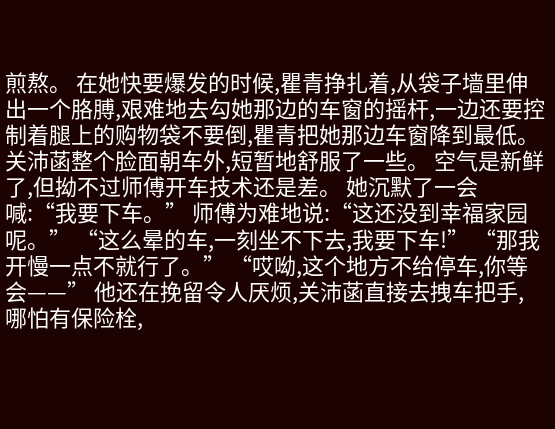煎熬。 在她快要爆发的时候,瞿青挣扎着,从袋子墙里伸出一个胳膊,艰难地去勾她那边的车窗的摇杆,一边还要控制着腿上的购物袋不要倒,瞿青把她那边车窗降到最低。 关沛菡整个脸面朝车外,短暂地舒服了一些。 空气是新鲜了,但拗不过师傅开车技术还是差。 她沉默了一会喊:“我要下车。” 师傅为难地说:“这还没到幸福家园呢。” “这么晕的车,一刻坐不下去,我要下车!” “那我开慢一点不就行了。” “哎呦,这个地方不给停车,你等会——” 他还在挽留令人厌烦,关沛菡直接去拽车把手,哪怕有保险栓,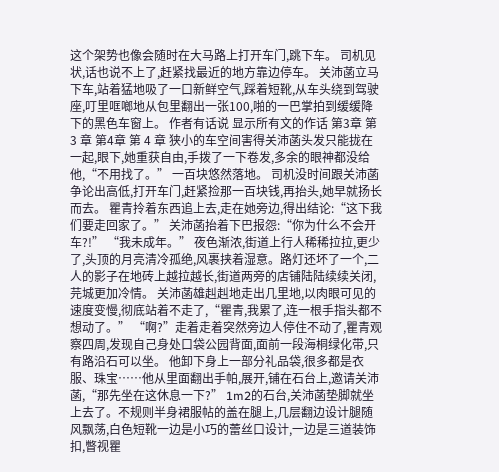这个架势也像会随时在大马路上打开车门,跳下车。 司机见状,话也说不上了,赶紧找最近的地方靠边停车。 关沛菡立马下车,站着猛地吸了一口新鲜空气,踩着短靴,从车头绕到驾驶座,叮里哐啷地从包里翻出一张100,啪的一巴掌拍到缓缓降下的黑色车窗上。 作者有话说 显示所有文的作话 第3章 第 3 章 第4章 第 4 章 狭小的车空间害得关沛菡头发只能拢在一起,眼下,她重获自由,手拨了一下卷发,多余的眼神都没给他,“不用找了。” 一百块悠然落地。 司机没时间跟关沛菡争论出高低,打开车门,赶紧捡那一百块钱,再抬头,她早就扬长而去。 瞿青拎着东西追上去,走在她旁边,得出结论:“这下我们要走回家了。” 关沛菡抬着下巴报怨:“你为什么不会开车?!” “我未成年。” 夜色渐浓,街道上行人稀稀拉拉,更少了,头顶的月亮清冷孤绝,风裹挟着湿意。路灯还坏了一个,二人的影子在地砖上越拉越长,街道两旁的店铺陆陆续续关闭,芫城更加冷情。 关沛菡雄赳赳地走出几里地,以肉眼可见的速度变慢,彻底站着不走了,“瞿青,我累了,连一根手指头都不想动了。” “啊?”走着走着突然旁边人停住不动了,瞿青观察四周,发现自己身处口袋公园背面,面前一段海桐绿化带,只有路沿石可以坐。 他卸下身上一部分礼品袋,很多都是衣服、珠宝……他从里面翻出手帕,展开,铺在石台上,邀请关沛菡,“那先坐在这休息一下?” 1m2的石台,关沛菡垫脚就坐上去了。不规则半身裙服帖的盖在腿上,几层翻边设计腿随风飘荡,白色短靴一边是小巧的蕾丝口设计,一边是三道装饰扣,瞥视瞿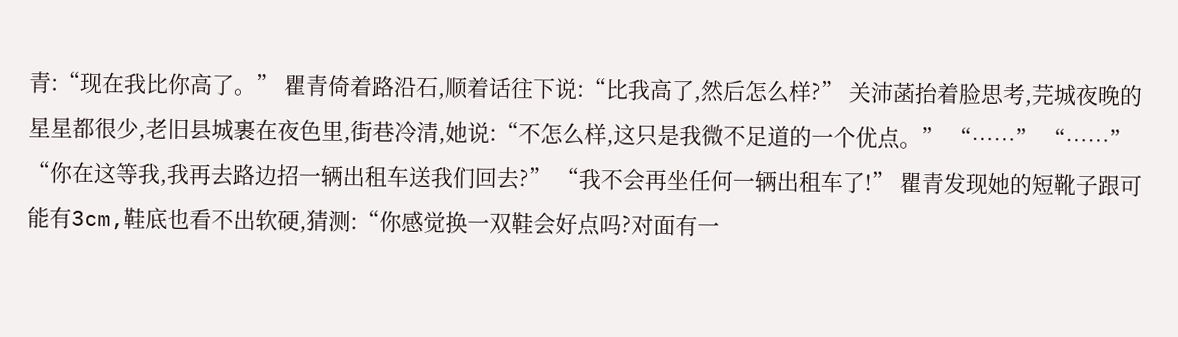青:“现在我比你高了。” 瞿青倚着路沿石,顺着话往下说:“比我高了,然后怎么样?” 关沛菡抬着脸思考,芫城夜晚的星星都很少,老旧县城裹在夜色里,街巷冷清,她说:“不怎么样,这只是我微不足道的一个优点。” “……” “……” “你在这等我,我再去路边招一辆出租车送我们回去?” “我不会再坐任何一辆出租车了!” 瞿青发现她的短靴子跟可能有3cm,鞋底也看不出软硬,猜测:“你感觉换一双鞋会好点吗?对面有一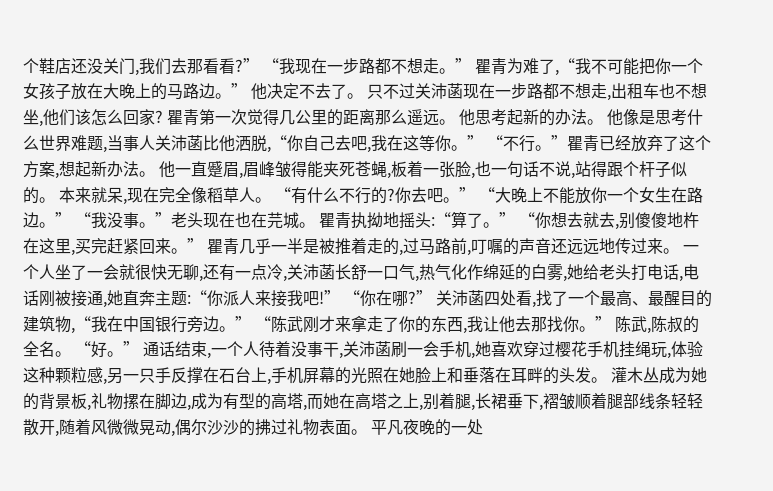个鞋店还没关门,我们去那看看?” “我现在一步路都不想走。” 瞿青为难了,“我不可能把你一个女孩子放在大晚上的马路边。” 他决定不去了。 只不过关沛菡现在一步路都不想走,出租车也不想坐,他们该怎么回家? 瞿青第一次觉得几公里的距离那么遥远。 他思考起新的办法。 他像是思考什么世界难题,当事人关沛菡比他洒脱,“你自己去吧,我在这等你。” “不行。”瞿青已经放弃了这个方案,想起新办法。 他一直蹙眉,眉峰皱得能夹死苍蝇,板着一张脸,也一句话不说,站得跟个杆子似的。 本来就呆,现在完全像稻草人。 “有什么不行的?你去吧。” “大晚上不能放你一个女生在路边。” “我没事。”老头现在也在芫城。 瞿青执拗地摇头:“算了。” “你想去就去,别傻傻地杵在这里,买完赶紧回来。” 瞿青几乎一半是被推着走的,过马路前,叮嘱的声音还远远地传过来。 一个人坐了一会就很快无聊,还有一点冷,关沛菡长舒一口气,热气化作绵延的白雾,她给老头打电话,电话刚被接通,她直奔主题:“你派人来接我吧!” “你在哪?” 关沛菡四处看,找了一个最高、最醒目的建筑物,“我在中国银行旁边。” “陈武刚才来拿走了你的东西,我让他去那找你。” 陈武,陈叔的全名。 “好。” 通话结束,一个人待着没事干,关沛菡刷一会手机,她喜欢穿过樱花手机挂绳玩,体验这种颗粒感,另一只手反撑在石台上,手机屏幕的光照在她脸上和垂落在耳畔的头发。 灌木丛成为她的背景板,礼物摞在脚边,成为有型的高塔,而她在高塔之上,别着腿,长裙垂下,褶皱顺着腿部线条轻轻散开,随着风微微晃动,偶尔沙沙的拂过礼物表面。 平凡夜晚的一处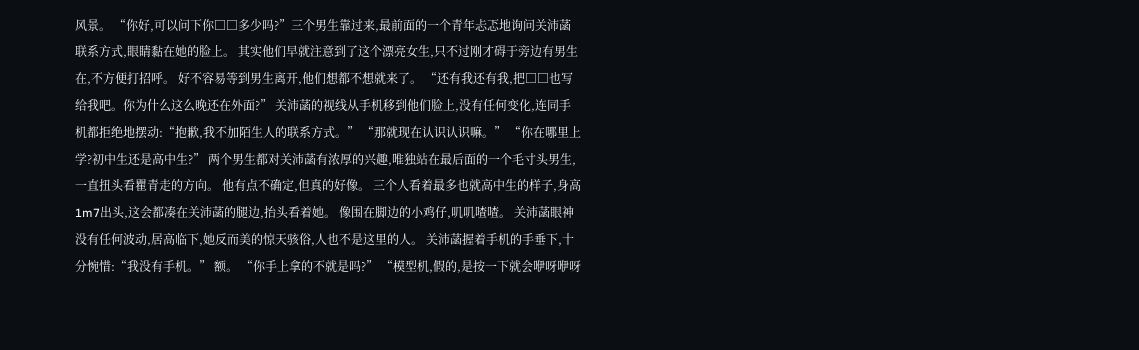风景。 “你好,可以问下你□□多少吗?”三个男生靠过来,最前面的一个青年忐忑地询问关沛菡联系方式,眼睛黏在她的脸上。 其实他们早就注意到了这个漂亮女生,只不过刚才碍于旁边有男生在,不方便打招呼。 好不容易等到男生离开,他们想都不想就来了。 “还有我还有我,把□□也写给我吧。你为什么这么晚还在外面?” 关沛菡的视线从手机移到他们脸上,没有任何变化,连同手机都拒绝地摆动:“抱歉,我不加陌生人的联系方式。” “那就现在认识认识嘛。” “你在哪里上学?初中生还是高中生?” 两个男生都对关沛菡有浓厚的兴趣,唯独站在最后面的一个毛寸头男生,一直扭头看瞿青走的方向。 他有点不确定,但真的好像。 三个人看着最多也就高中生的样子,身高1m7出头,这会都凑在关沛菡的腿边,抬头看着她。 像围在脚边的小鸡仔,叽叽喳喳。 关沛菡眼神没有任何波动,居高临下,她反而美的惊天骇俗,人也不是这里的人。 关沛菡握着手机的手垂下,十分惋惜:“我没有手机。” 额。 “你手上拿的不就是吗?” “模型机,假的,是按一下就会咿呀咿呀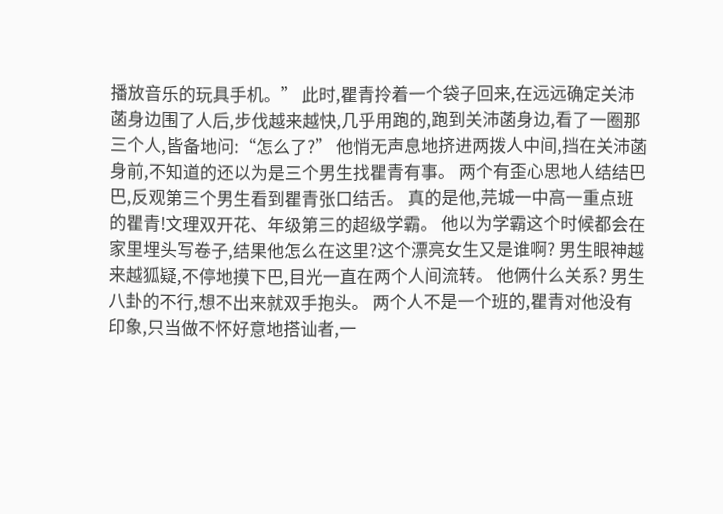播放音乐的玩具手机。” 此时,瞿青拎着一个袋子回来,在远远确定关沛菡身边围了人后,步伐越来越快,几乎用跑的,跑到关沛菡身边,看了一圈那三个人,皆备地问:“怎么了?” 他悄无声息地挤进两拨人中间,挡在关沛菡身前,不知道的还以为是三个男生找瞿青有事。 两个有歪心思地人结结巴巴,反观第三个男生看到瞿青张口结舌。 真的是他,芫城一中高一重点班的瞿青!文理双开花、年级第三的超级学霸。 他以为学霸这个时候都会在家里埋头写卷子,结果他怎么在这里?这个漂亮女生又是谁啊? 男生眼神越来越狐疑,不停地摸下巴,目光一直在两个人间流转。 他俩什么关系? 男生八卦的不行,想不出来就双手抱头。 两个人不是一个班的,瞿青对他没有印象,只当做不怀好意地搭讪者,一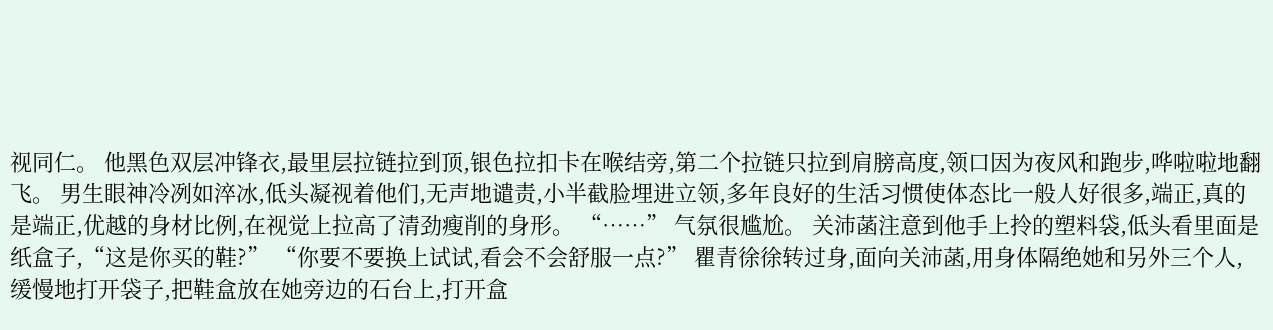视同仁。 他黑色双层冲锋衣,最里层拉链拉到顶,银色拉扣卡在喉结旁,第二个拉链只拉到肩膀高度,领口因为夜风和跑步,哗啦啦地翻飞。 男生眼神冷冽如淬冰,低头凝视着他们,无声地谴责,小半截脸埋进立领,多年良好的生活习惯使体态比一般人好很多,端正,真的是端正,优越的身材比例,在视觉上拉高了清劲瘦削的身形。 “……” 气氛很尴尬。 关沛菡注意到他手上拎的塑料袋,低头看里面是纸盒子,“这是你买的鞋?” “你要不要换上试试,看会不会舒服一点?” 瞿青徐徐转过身,面向关沛菡,用身体隔绝她和另外三个人,缓慢地打开袋子,把鞋盒放在她旁边的石台上,打开盒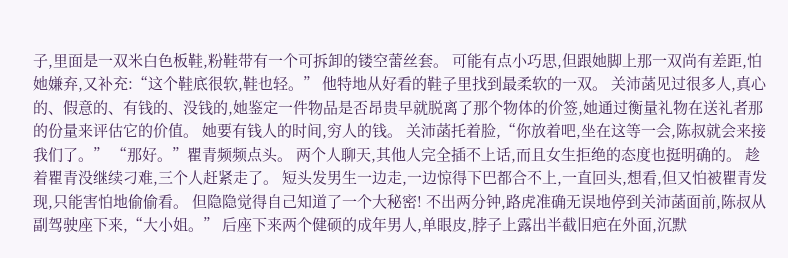子,里面是一双米白色板鞋,粉鞋带有一个可拆卸的镂空蕾丝套。 可能有点小巧思,但跟她脚上那一双尚有差距,怕她嫌弃,又补充:“这个鞋底很软,鞋也轻。” 他特地从好看的鞋子里找到最柔软的一双。 关沛菡见过很多人,真心的、假意的、有钱的、没钱的,她鉴定一件物品是否昂贵早就脱离了那个物体的价签,她通过衡量礼物在送礼者那的份量来评估它的价值。 她要有钱人的时间,穷人的钱。 关沛菡托着脸,“你放着吧,坐在这等一会,陈叔就会来接我们了。” “那好。”瞿青频频点头。 两个人聊天,其他人完全插不上话,而且女生拒绝的态度也挺明确的。 趁着瞿青没继续刁难,三个人赶紧走了。 短头发男生一边走,一边惊得下巴都合不上,一直回头,想看,但又怕被瞿青发现,只能害怕地偷偷看。 但隐隐觉得自己知道了一个大秘密! 不出两分钟,路虎准确无误地停到关沛菡面前,陈叔从副驾驶座下来,“大小姐。” 后座下来两个健硕的成年男人,单眼皮,脖子上露出半截旧疤在外面,沉默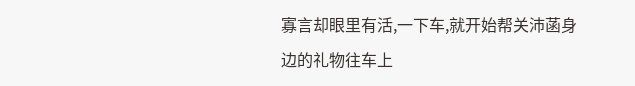寡言却眼里有活,一下车,就开始帮关沛菡身边的礼物往车上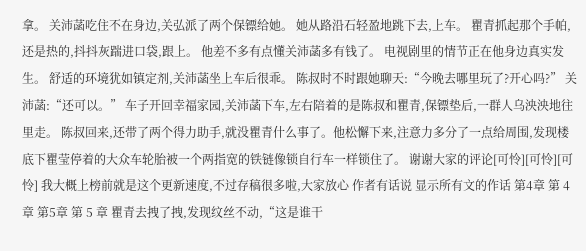拿。 关沛菡吃住不在身边,关弘派了两个保镖给她。 她从路沿石轻盈地跳下去,上车。 瞿青抓起那个手帕,还是热的,抖抖灰踹进口袋,跟上。 他差不多有点懂关沛菡多有钱了。 电视剧里的情节正在他身边真实发生。 舒适的环境犹如镇定剂,关沛菡坐上车后很乖。 陈叔时不时跟她聊天:“今晚去哪里玩了?开心吗?” 关沛菡:“还可以。” 车子开回幸福家园,关沛菡下车,左右陪着的是陈叔和瞿青,保镖垫后,一群人乌泱泱地往里走。 陈叔回来,还带了两个得力助手,就没瞿青什么事了。他松懈下来,注意力多分了一点给周围,发现楼底下瞿莹停着的大众车轮胎被一个两指宽的铁链像锁自行车一样锁住了。 谢谢大家的评论[可怜][可怜][可怜] 我大概上榜前就是这个更新速度,不过存稿很多啦,大家放心 作者有话说 显示所有文的作话 第4章 第 4 章 第5章 第 5 章 瞿青去拽了拽,发现纹丝不动,“这是谁干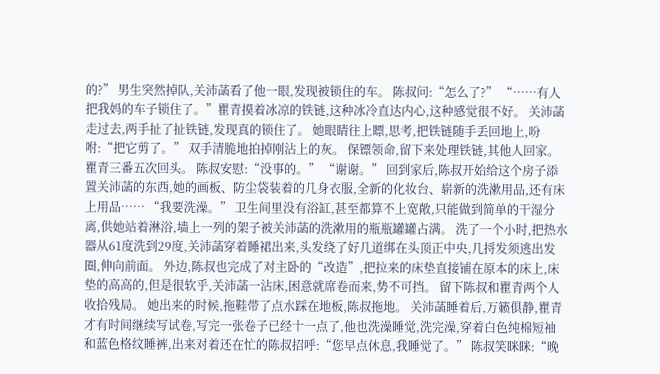的?” 男生突然掉队,关沛菡看了他一眼,发现被锁住的车。 陈叔问:“怎么了?” “……有人把我妈的车子锁住了。”瞿青摸着冰凉的铁链,这种冰冷直达内心,这种感觉很不好。 关沛菡走过去,两手扯了扯铁链,发现真的锁住了。 她眼睛往上瞟,思考,把铁链随手丢回地上,吩咐:“把它剪了。” 双手清脆地拍掉刚沾上的灰。 保镖领命,留下来处理铁链,其他人回家。 瞿青三番五次回头。 陈叔安慰:“没事的。” “谢谢。” 回到家后,陈叔开始给这个房子添置关沛菡的东西,她的画板、防尘袋装着的几身衣服,全新的化妆台、崭新的洗漱用品,还有床上用品…… “我要洗澡。” 卫生间里没有浴缸,甚至都算不上宽敞,只能做到简单的干湿分离,供她站着淋浴,墙上一列的架子被关沛菡的洗漱用的瓶瓶罐罐占满。 洗了一个小时,把热水器从61度洗到29度,关沛菡穿着睡裙出来,头发绕了好几道绑在头顶正中央,几捋发须逃出发圈,伸向前面。 外边,陈叔也完成了对主卧的“改造”,把拉来的床垫直接铺在原本的床上,床垫的高高的,但是很软乎,关沛菡一沾床,困意就席卷而来,势不可挡。 留下陈叔和瞿青两个人收拾残局。 她出来的时候,拖鞋带了点水踩在地板,陈叔拖地。 关沛菡睡着后,万籁俱静,瞿青才有时间继续写试卷,写完一张卷子已经十一点了,他也洗澡睡觉,洗完澡,穿着白色纯棉短袖和蓝色格纹睡裤,出来对着还在忙的陈叔招呼:“您早点休息,我睡觉了。” 陈叔笑眯眯:“晚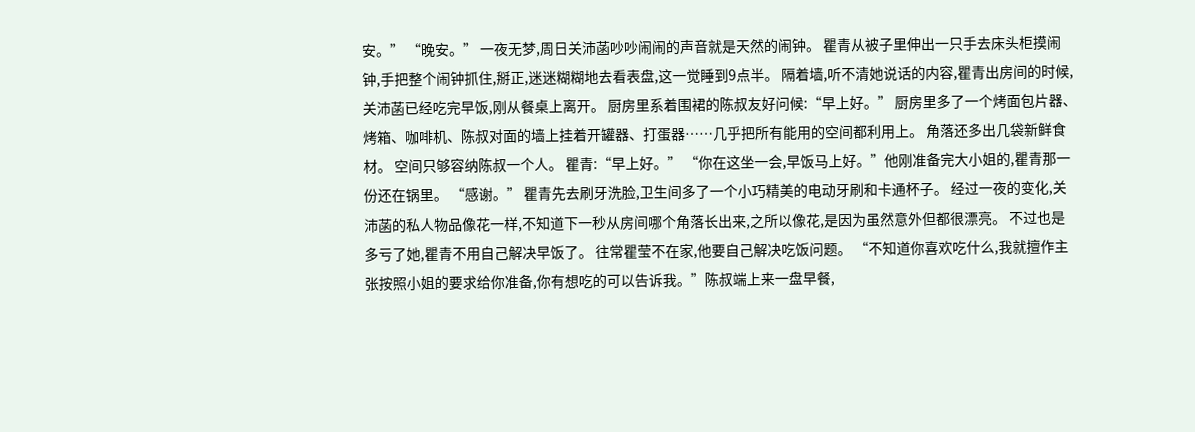安。” “晚安。” 一夜无梦,周日关沛菡吵吵闹闹的声音就是天然的闹钟。 瞿青从被子里伸出一只手去床头柜摸闹钟,手把整个闹钟抓住,掰正,迷迷糊糊地去看表盘,这一觉睡到9点半。 隔着墙,听不清她说话的内容,瞿青出房间的时候,关沛菡已经吃完早饭,刚从餐桌上离开。 厨房里系着围裙的陈叔友好问候:“早上好。” 厨房里多了一个烤面包片器、烤箱、咖啡机、陈叔对面的墙上挂着开罐器、打蛋器……几乎把所有能用的空间都利用上。 角落还多出几袋新鲜食材。 空间只够容纳陈叔一个人。 瞿青:“早上好。” “你在这坐一会,早饭马上好。”他刚准备完大小姐的,瞿青那一份还在锅里。 “感谢。” 瞿青先去刷牙洗脸,卫生间多了一个小巧精美的电动牙刷和卡通杯子。 经过一夜的变化,关沛菡的私人物品像花一样,不知道下一秒从房间哪个角落长出来,之所以像花,是因为虽然意外但都很漂亮。 不过也是多亏了她,瞿青不用自己解决早饭了。 往常瞿莹不在家,他要自己解决吃饭问题。 “不知道你喜欢吃什么,我就擅作主张按照小姐的要求给你准备,你有想吃的可以告诉我。”陈叔端上来一盘早餐,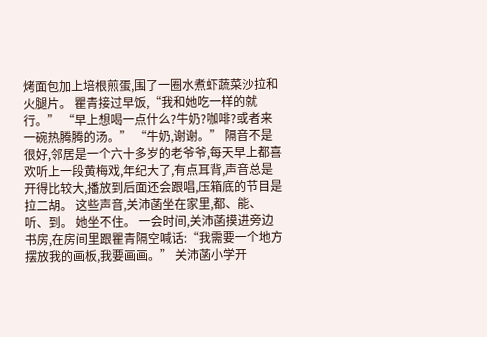烤面包加上培根煎蛋,围了一圈水煮虾蔬菜沙拉和火腿片。 瞿青接过早饭,“我和她吃一样的就行。” “早上想喝一点什么?牛奶?咖啡?或者来一碗热腾腾的汤。” “牛奶,谢谢。” 隔音不是很好,邻居是一个六十多岁的老爷爷,每天早上都喜欢听上一段黄梅戏,年纪大了,有点耳背,声音总是开得比较大,播放到后面还会跟唱,压箱底的节目是拉二胡。 这些声音,关沛菡坐在家里,都、能、听、到。 她坐不住。 一会时间,关沛菡摸进旁边书房,在房间里跟瞿青隔空喊话:“我需要一个地方摆放我的画板,我要画画。” 关沛菡小学开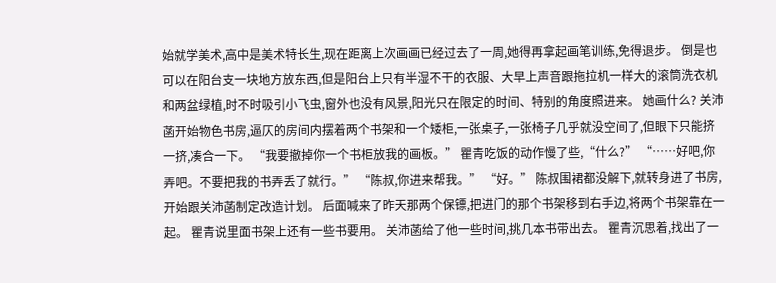始就学美术,高中是美术特长生,现在距离上次画画已经过去了一周,她得再拿起画笔训练,免得退步。 倒是也可以在阳台支一块地方放东西,但是阳台上只有半湿不干的衣服、大早上声音跟拖拉机一样大的滚筒洗衣机和两盆绿植,时不时吸引小飞虫,窗外也没有风景,阳光只在限定的时间、特别的角度照进来。 她画什么? 关沛菡开始物色书房,逼仄的房间内摆着两个书架和一个矮柜,一张桌子,一张椅子几乎就没空间了,但眼下只能挤一挤,凑合一下。 “我要撤掉你一个书柜放我的画板。” 瞿青吃饭的动作慢了些,“什么?” “……好吧,你弄吧。不要把我的书弄丢了就行。” “陈叔,你进来帮我。” “好。” 陈叔围裙都没解下,就转身进了书房,开始跟关沛菡制定改造计划。 后面喊来了昨天那两个保镖,把进门的那个书架移到右手边,将两个书架靠在一起。 瞿青说里面书架上还有一些书要用。 关沛菡给了他一些时间,挑几本书带出去。 瞿青沉思着,找出了一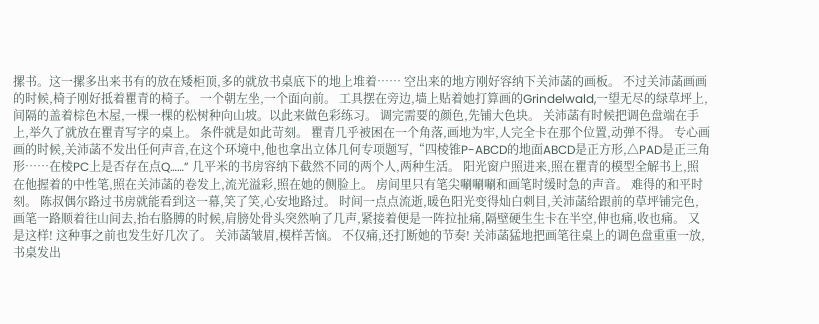摞书。这一摞多出来书有的放在矮柜顶,多的就放书桌底下的地上堆着…… 空出来的地方刚好容纳下关沛菡的画板。 不过关沛菡画画的时候,椅子刚好抵着瞿青的椅子。 一个朝左坐,一个面向前。 工具摆在旁边,墙上贴着她打算画的Grindelwald,一望无尽的绿草坪上,间隔的盖着棕色木屋,一棵一棵的松树种向山坡。以此来做色彩练习。 调完需要的颜色,先铺大色块。 关沛菡有时候把调色盘端在手上,举久了就放在瞿青写字的桌上。 条件就是如此苛刻。 瞿青几乎被困在一个角落,画地为牢,人完全卡在那个位置,动弹不得。 专心画画的时候,关沛菡不发出任何声音,在这个环境中,他也拿出立体几何专项题写,“四棱锥P-ABCD的地面ABCD是正方形,△PAD是正三角形……在棱PC上是否存在点Q……” 几平米的书房容纳下截然不同的两个人,两种生活。 阳光窗户照进来,照在瞿青的模型全解书上,照在他握着的中性笔,照在关沛菡的卷发上,流光溢彩,照在她的侧脸上。 房间里只有笔尖唰唰唰和画笔时缓时急的声音。 难得的和平时刻。 陈叔偶尔路过书房就能看到这一幕,笑了笑,心安地路过。 时间一点点流逝,暖色阳光变得灿白刺目,关沛菡给跟前的草坪铺完色,画笔一路顺着往山间去,抬右胳膊的时候,肩膀处骨头突然响了几声,紧接着便是一阵拉扯痛,隔壁硬生生卡在半空,伸也痛,收也痛。 又是这样! 这种事之前也发生好几次了。 关沛菡皱眉,模样苦恼。 不仅痛,还打断她的节奏! 关沛菡猛地把画笔往桌上的调色盘重重一放,书桌发出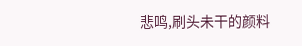悲鸣,刷头未干的颜料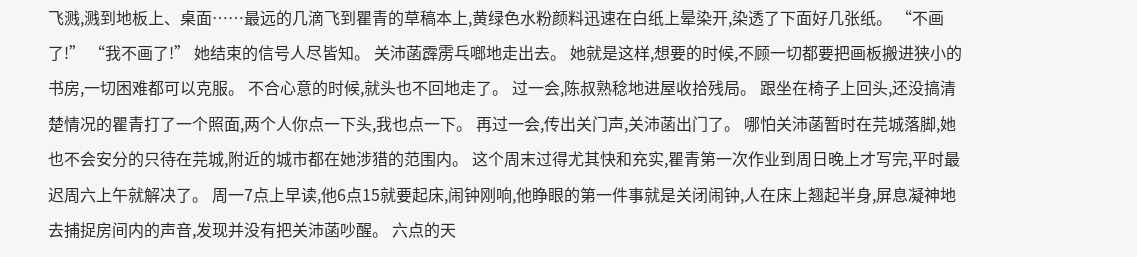飞溅,溅到地板上、桌面……最远的几滴飞到瞿青的草稿本上,黄绿色水粉颜料迅速在白纸上晕染开,染透了下面好几张纸。 “不画了!” “我不画了!” 她结束的信号人尽皆知。 关沛菡霹雳乓啷地走出去。 她就是这样,想要的时候,不顾一切都要把画板搬进狭小的书房,一切困难都可以克服。 不合心意的时候,就头也不回地走了。 过一会,陈叔熟稔地进屋收拾残局。 跟坐在椅子上回头,还没搞清楚情况的瞿青打了一个照面,两个人你点一下头,我也点一下。 再过一会,传出关门声,关沛菡出门了。 哪怕关沛菡暂时在芫城落脚,她也不会安分的只待在芫城,附近的城市都在她涉猎的范围内。 这个周末过得尤其快和充实,瞿青第一次作业到周日晚上才写完,平时最迟周六上午就解决了。 周一7点上早读,他6点15就要起床,闹钟刚响,他睁眼的第一件事就是关闭闹钟,人在床上翘起半身,屏息凝神地去捕捉房间内的声音,发现并没有把关沛菡吵醒。 六点的天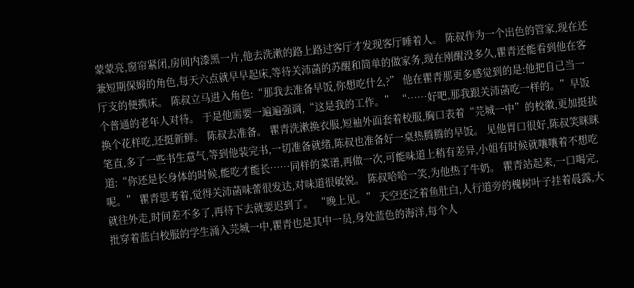蒙蒙亮,窗帘紧闭,房间内漆黑一片,他去洗漱的路上路过客厅才发现客厅睡着人。 陈叔作为一个出色的管家,现在还兼短期保姆的角色,每天六点就早早起床,等待关沛菡的苏醒和简单的做家务,现在刚醒没多久,瞿青还能看到他在客厅支的便携床。 陈叔立马进入角色:“那我去准备早饭,你想吃什么?” 他在瞿青那更多感觉到的是:他把自己当一个普通的老年人对待。 于是他需要一遍遍强调,“这是我的工作。” “……好吧,那我跟关沛菡吃一样的。”早饭换个花样吃,还挺新鲜。 陈叔去准备。 瞿青洗漱换衣服,短袖外面套着校服,胸口表着“芫城一中”的校徽,更加挺拔笔直,多了一些书生意气,等到他装完书,一切准备就绪,陈叔也准备好一桌热腾腾的早饭。 见他胃口很好,陈叔笑眯眯道:“你还是长身体的时候,能吃才能长……同样的菜谱,再做一次,可能味道上稍有差异,小姐有时候就嚷嚷着不想吃呢。” 瞿青思考着,觉得关沛菡味蕾很发达,对味道很敏锐。 陈叔哈哈一笑,为他热了牛奶。 瞿青站起来,一口喝完,就往外走,时间差不多了,再待下去就要迟到了。 “晚上见。” 天空还泛着鱼肚白,人行道旁的槐树叶子挂着晨露,大批穿着蓝白校服的学生涌入芫城一中,瞿青也是其中一员,身处蓝色的海洋,每个人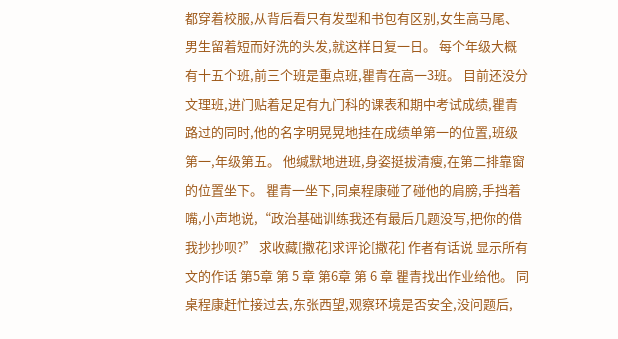都穿着校服,从背后看只有发型和书包有区别,女生高马尾、男生留着短而好洗的头发,就这样日复一日。 每个年级大概有十五个班,前三个班是重点班,瞿青在高一3班。 目前还没分文理班,进门贴着足足有九门科的课表和期中考试成绩,瞿青路过的同时,他的名字明晃晃地挂在成绩单第一的位置,班级第一,年级第五。 他缄默地进班,身姿挺拔清瘦,在第二排靠窗的位置坐下。 瞿青一坐下,同桌程康碰了碰他的肩膀,手挡着嘴,小声地说,“政治基础训练我还有最后几题没写,把你的借我抄抄呗?” 求收藏[撒花]求评论[撒花] 作者有话说 显示所有文的作话 第5章 第 5 章 第6章 第 6 章 瞿青找出作业给他。 同桌程康赶忙接过去,东张西望,观察环境是否安全,没问题后,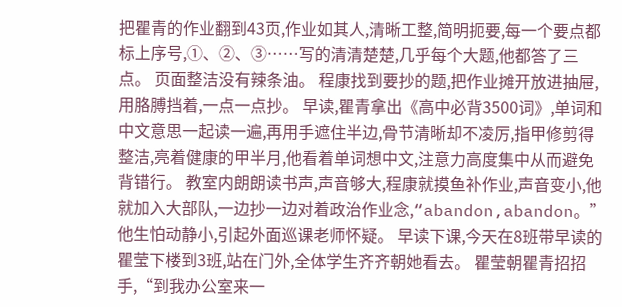把瞿青的作业翻到43页,作业如其人,清晰工整,简明扼要,每一个要点都标上序号,①、②、③……写的清清楚楚,几乎每个大题,他都答了三点。 页面整洁没有辣条油。 程康找到要抄的题,把作业摊开放进抽屉,用胳膊挡着,一点一点抄。 早读,瞿青拿出《高中必背3500词》,单词和中文意思一起读一遍,再用手遮住半边,骨节清晰却不凌厉,指甲修剪得整洁,亮着健康的甲半月,他看着单词想中文,注意力高度集中从而避免背错行。 教室内朗朗读书声,声音够大,程康就摸鱼补作业,声音变小,他就加入大部队,一边抄一边对着政治作业念,“abandon,abandon。” 他生怕动静小,引起外面巡课老师怀疑。 早读下课,今天在8班带早读的瞿莹下楼到3班,站在门外,全体学生齐齐朝她看去。 瞿莹朝瞿青招招手,“到我办公室来一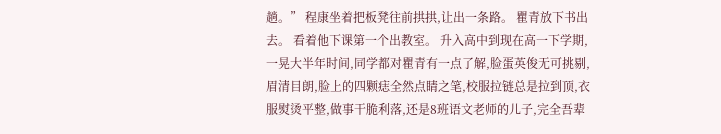趟。” 程康坐着把板凳往前拱拱,让出一条路。 瞿青放下书出去。 看着他下课第一个出教室。 升入高中到现在高一下学期,一晃大半年时间,同学都对瞿青有一点了解,脸蛋英俊无可挑剔,眉清目朗,脸上的四颗痣全然点睛之笔,校服拉链总是拉到顶,衣服熨烫平整,做事干脆利落,还是8班语文老师的儿子,完全吾辈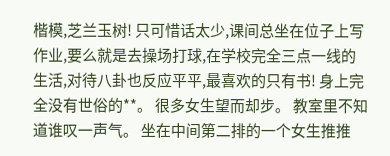楷模,芝兰玉树! 只可惜话太少,课间总坐在位子上写作业,要么就是去操场打球,在学校完全三点一线的生活,对待八卦也反应平平,最喜欢的只有书! 身上完全没有世俗的**。 很多女生望而却步。 教室里不知道谁叹一声气。 坐在中间第二排的一个女生推推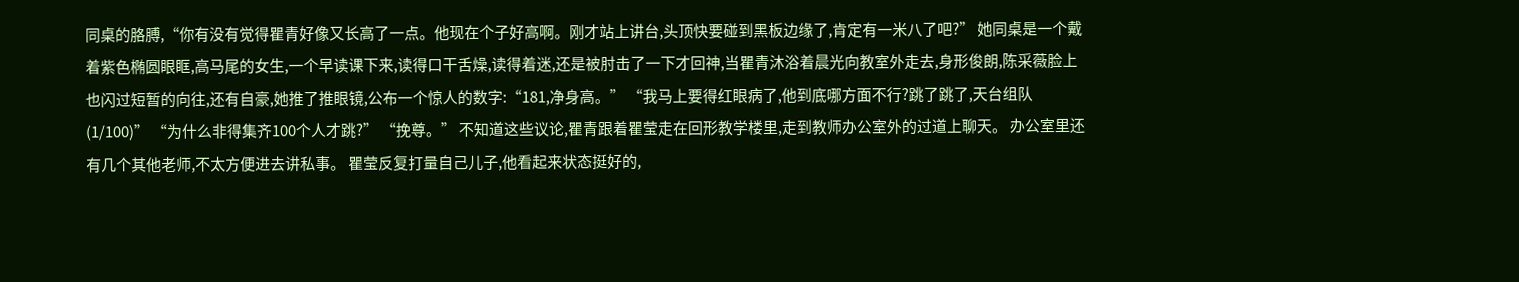同桌的胳膊,“你有没有觉得瞿青好像又长高了一点。他现在个子好高啊。刚才站上讲台,头顶快要碰到黑板边缘了,肯定有一米八了吧?” 她同桌是一个戴着紫色椭圆眼眶,高马尾的女生,一个早读课下来,读得口干舌燥,读得着迷,还是被肘击了一下才回神,当瞿青沐浴着晨光向教室外走去,身形俊朗,陈采薇脸上也闪过短暂的向往,还有自豪,她推了推眼镜,公布一个惊人的数字:“181,净身高。” “我马上要得红眼病了,他到底哪方面不行?跳了跳了,天台组队(1/100)” “为什么非得集齐100个人才跳?” “挽尊。” 不知道这些议论,瞿青跟着瞿莹走在回形教学楼里,走到教师办公室外的过道上聊天。 办公室里还有几个其他老师,不太方便进去讲私事。 瞿莹反复打量自己儿子,他看起来状态挺好的,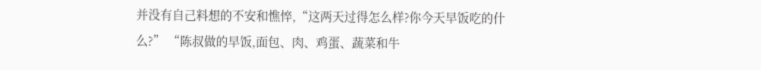并没有自己料想的不安和憔悴,“这两天过得怎么样?你今天早饭吃的什么?” “陈叔做的早饭,面包、肉、鸡蛋、蔬菜和牛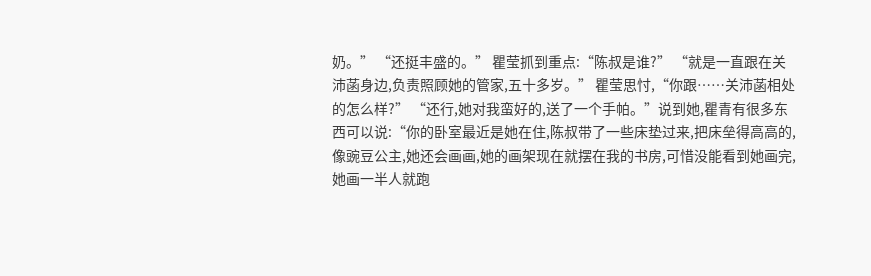奶。” “还挺丰盛的。” 瞿莹抓到重点:“陈叔是谁?” “就是一直跟在关沛菡身边,负责照顾她的管家,五十多岁。” 瞿莹思忖,“你跟……关沛菡相处的怎么样?” “还行,她对我蛮好的,送了一个手帕。”说到她,瞿青有很多东西可以说:“你的卧室最近是她在住,陈叔带了一些床垫过来,把床垒得高高的,像豌豆公主,她还会画画,她的画架现在就摆在我的书房,可惜没能看到她画完,她画一半人就跑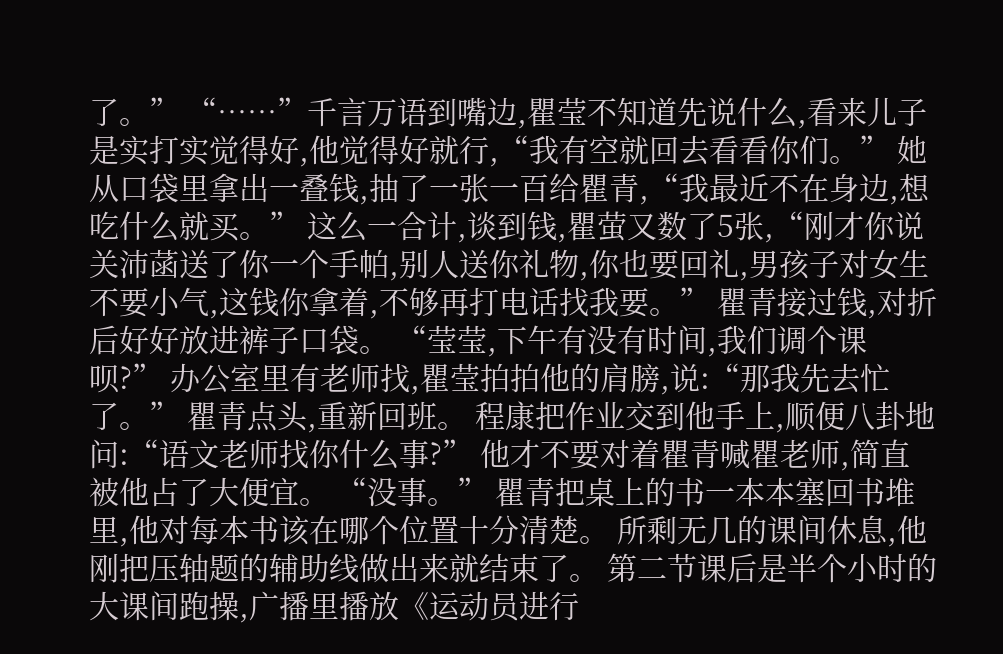了。” “……”千言万语到嘴边,瞿莹不知道先说什么,看来儿子是实打实觉得好,他觉得好就行,“我有空就回去看看你们。” 她从口袋里拿出一叠钱,抽了一张一百给瞿青,“我最近不在身边,想吃什么就买。” 这么一合计,谈到钱,瞿萤又数了5张,“刚才你说关沛菡送了你一个手帕,别人送你礼物,你也要回礼,男孩子对女生不要小气,这钱你拿着,不够再打电话找我要。” 瞿青接过钱,对折后好好放进裤子口袋。 “莹莹,下午有没有时间,我们调个课呗?” 办公室里有老师找,瞿莹拍拍他的肩膀,说:“那我先去忙了。” 瞿青点头,重新回班。 程康把作业交到他手上,顺便八卦地问:“语文老师找你什么事?” 他才不要对着瞿青喊瞿老师,简直被他占了大便宜。 “没事。” 瞿青把桌上的书一本本塞回书堆里,他对每本书该在哪个位置十分清楚。 所剩无几的课间休息,他刚把压轴题的辅助线做出来就结束了。 第二节课后是半个小时的大课间跑操,广播里播放《运动员进行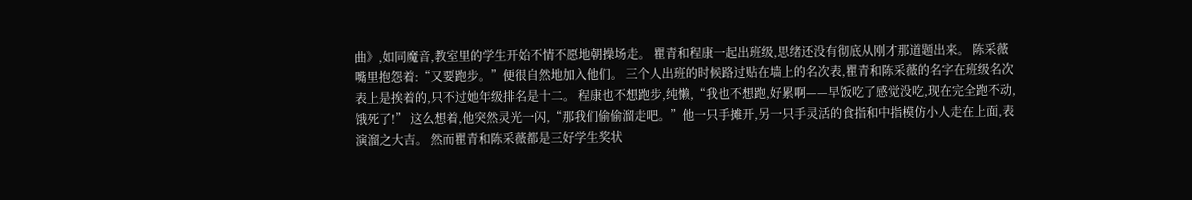曲》,如同魔音,教室里的学生开始不情不愿地朝操场走。 瞿青和程康一起出班级,思绪还没有彻底从刚才那道题出来。 陈采薇嘴里抱怨着:“又要跑步。”便很自然地加入他们。 三个人出班的时候路过贴在墙上的名次表,瞿青和陈采薇的名字在班级名次表上是挨着的,只不过她年级排名是十二。 程康也不想跑步,纯懒,“我也不想跑,好累啊——早饭吃了感觉没吃,现在完全跑不动,饿死了!” 这么想着,他突然灵光一闪,“那我们偷偷溜走吧。”他一只手摊开,另一只手灵活的食指和中指模仿小人走在上面,表演溜之大吉。 然而瞿青和陈采薇都是三好学生奖状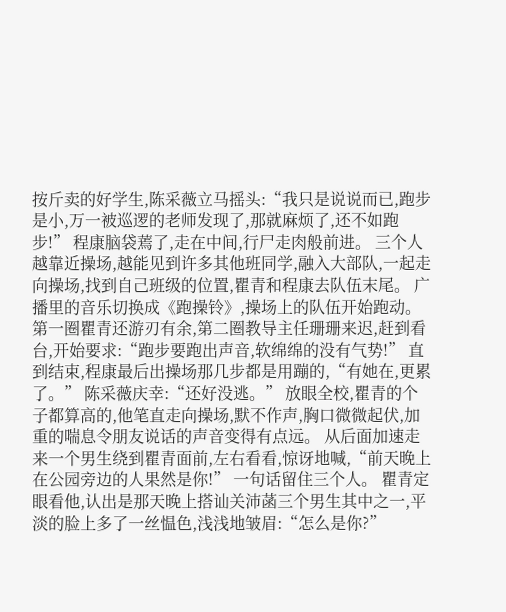按斤卖的好学生,陈采薇立马摇头:“我只是说说而已,跑步是小,万一被巡逻的老师发现了,那就麻烦了,还不如跑步!” 程康脑袋蔫了,走在中间,行尸走肉般前进。 三个人越靠近操场,越能见到许多其他班同学,融入大部队,一起走向操场,找到自己班级的位置,瞿青和程康去队伍末尾。 广播里的音乐切换成《跑操铃》,操场上的队伍开始跑动。 第一圈瞿青还游刃有余,第二圈教导主任珊珊来迟,赶到看台,开始要求:“跑步要跑出声音,软绵绵的没有气势!” 直到结束,程康最后出操场那几步都是用蹦的,“有她在,更累了。” 陈采薇庆幸:“还好没逃。” 放眼全校,瞿青的个子都算高的,他笔直走向操场,默不作声,胸口微微起伏,加重的喘息令朋友说话的声音变得有点远。 从后面加速走来一个男生绕到瞿青面前,左右看看,惊讶地喊,“前天晚上在公园旁边的人果然是你!” 一句话留住三个人。 瞿青定眼看他,认出是那天晚上搭讪关沛菡三个男生其中之一,平淡的脸上多了一丝愠色,浅浅地皱眉:“怎么是你?”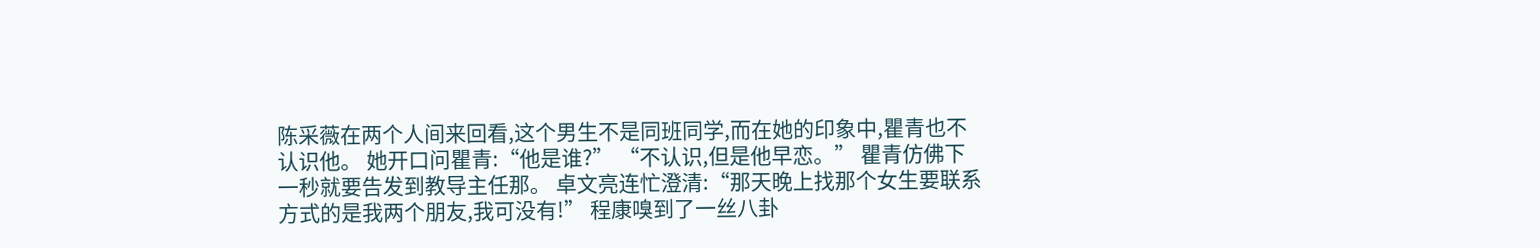陈采薇在两个人间来回看,这个男生不是同班同学,而在她的印象中,瞿青也不认识他。 她开口问瞿青:“他是谁?” “不认识,但是他早恋。” 瞿青仿佛下一秒就要告发到教导主任那。 卓文亮连忙澄清:“那天晚上找那个女生要联系方式的是我两个朋友,我可没有!” 程康嗅到了一丝八卦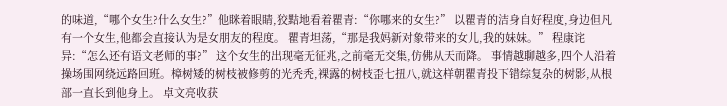的味道,“哪个女生?什么女生?”他眯着眼睛,狡黠地看着瞿青:“你哪来的女生?” 以瞿青的洁身自好程度,身边但凡有一个女生,他都会直接认为是女朋友的程度。 瞿青坦荡,“那是我妈新对象带来的女儿,我的妹妹。” 程康诧异:“怎么还有语文老师的事?” 这个女生的出现毫无征兆,之前毫无交集,仿佛从天而降。 事情越聊越多,四个人沿着操场围网绕远路回班。樟树矮的树枝被修剪的光秃秃,裸露的树枝歪七扭八,就这样朝瞿青投下错综复杂的树影,从根部一直长到他身上。 卓文亮收获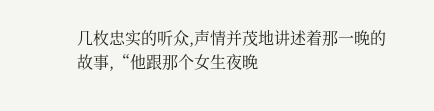几枚忠实的听众,声情并茂地讲述着那一晚的故事,“他跟那个女生夜晚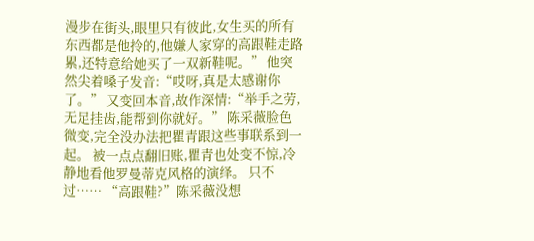漫步在街头,眼里只有彼此,女生买的所有东西都是他拎的,他嫌人家穿的高跟鞋走路累,还特意给她买了一双新鞋呢。” 他突然尖着嗓子发音:“哎呀,真是太感谢你了。” 又变回本音,故作深情:“举手之劳,无足挂齿,能帮到你就好。” 陈采薇脸色微变,完全没办法把瞿青跟这些事联系到一起。 被一点点翻旧账,瞿青也处变不惊,冷静地看他罗曼蒂克风格的演绎。 只不过…… “高跟鞋?”陈采薇没想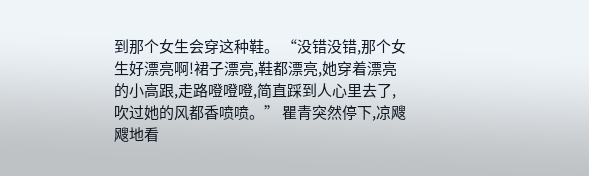到那个女生会穿这种鞋。 “没错没错,那个女生好漂亮啊!裙子漂亮,鞋都漂亮,她穿着漂亮的小高跟,走路噔噔噔,简直踩到人心里去了,吹过她的风都香喷喷。” 瞿青突然停下,凉飕飕地看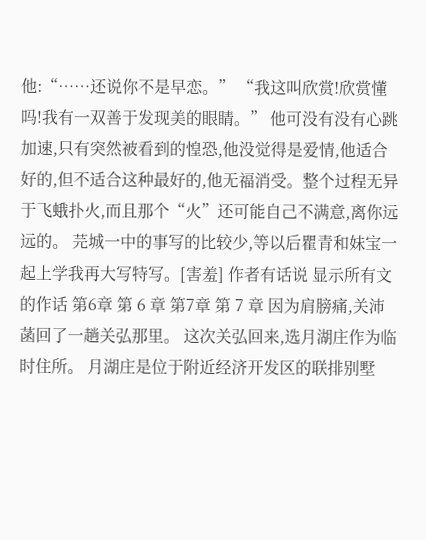他:“……还说你不是早恋。” “我这叫欣赏!欣赏懂吗!我有一双善于发现美的眼睛。” 他可没有没有心跳加速,只有突然被看到的惶恐,他没觉得是爱情,他适合好的,但不适合这种最好的,他无福消受。整个过程无异于飞蛾扑火,而且那个“火”还可能自己不满意,离你远远的。 芫城一中的事写的比较少,等以后瞿青和妹宝一起上学我再大写特写。[害羞] 作者有话说 显示所有文的作话 第6章 第 6 章 第7章 第 7 章 因为肩膀痛,关沛菡回了一趟关弘那里。 这次关弘回来,选月湖庄作为临时住所。 月湖庄是位于附近经济开发区的联排别墅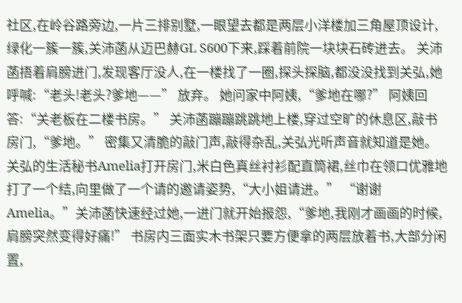社区,在岭谷路旁边,一片三排别墅,一眼望去都是两层小洋楼加三角屋顶设计,绿化一簇一簇,关沛菡从迈巴赫GL S600下来,踩着前院一块块石砖进去。 关沛菡捂着肩膀进门,发现客厅没人,在一楼找了一圈,探头探脑,都没没找到关弘,她呼喊:“老头!老头?爹地——” 放弃。 她问家中阿姨,“爹地在哪?” 阿姨回答:“关老板在二楼书房。” 关沛菡蹦蹦跳跳地上楼,穿过空旷的休息区,敲书房门,“爹地。” 密集又清脆的敲门声,敲得杂乱,关弘光听声音就知道是她。 关弘的生活秘书Amelia打开房门,米白色真丝衬衫配直筒裙,丝巾在领口优雅地打了一个结,向里做了一个请的邀请姿势,“大小姐请进。” “谢谢Amelia。”关沛菡快速经过她,一进门就开始报怨,“爹地,我刚才画画的时候,肩膀突然变得好痛!” 书房内三面实木书架只要方便拿的两层放着书,大部分闲置,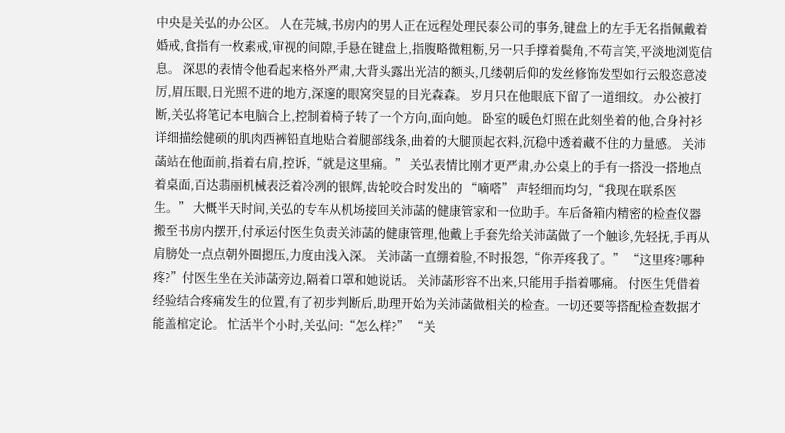中央是关弘的办公区。 人在芫城,书房内的男人正在远程处理民泰公司的事务,键盘上的左手无名指佩戴着婚戒,食指有一枚素戒,审视的间隙,手悬在键盘上,指腹略微粗粝,另一只手撑着鬓角,不苟言笑,平淡地浏览信息。 深思的表情令他看起来格外严肃,大背头露出光洁的额头,几缕朝后仰的发丝修饰发型如行云般恣意凌厉,眉压眼,日光照不进的地方,深邃的眼窝突显的目光森森。 岁月只在他眼底下留了一道细纹。 办公被打断,关弘将笔记本电脑合上,控制着椅子转了一个方向,面向她。 卧室的暖色灯照在此刻坐着的他,合身衬衫详细描绘健硕的肌肉西裤铅直地贴合着腿部线条,曲着的大腿顶起衣料,沉稳中透着藏不住的力量感。 关沛菡站在他面前,指着右肩,控诉,“就是这里痛。” 关弘表情比刚才更严肃,办公桌上的手有一搭没一搭地点着桌面,百达翡丽机械表泛着冷冽的银辉,齿轮咬合时发出的 “嘀嗒” 声轻细而均匀,“我现在联系医生。” 大概半天时间,关弘的专车从机场接回关沛菡的健康管家和一位助手。车后备箱内精密的检查仪器搬至书房内摆开,付承运付医生负责关沛菡的健康管理,他戴上手套先给关沛菡做了一个触诊,先轻抚,手再从肩膀处一点点朝外圈摁压,力度由浅入深。 关沛菡一直绷着脸,不时报怨,“你弄疼我了。” “这里疼?哪种疼?”付医生坐在关沛菡旁边,隔着口罩和她说话。 关沛菡形容不出来,只能用手指着哪痛。 付医生凭借着经验结合疼痛发生的位置,有了初步判断后,助理开始为关沛菡做相关的检查。一切还要等搭配检查数据才能盖棺定论。 忙活半个小时,关弘问:“怎么样?” “关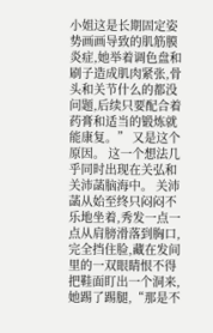小姐这是长期固定姿势画画导致的肌筋膜炎症,她举着调色盘和刷子造成肌肉紧张,骨头和关节什么的都没问题,后续只要配合着药膏和适当的锻炼就能康复。” 又是这个原因。 这一个想法几乎同时出现在关弘和关沛菡脑海中。 关沛菡从始至终只闷闷不乐地坐着,秀发一点一点从肩膀滑落到胸口,完全挡住脸,藏在发间里的一双眼睛恨不得把鞋面盯出一个洞来,她踢了踢腿,“那是不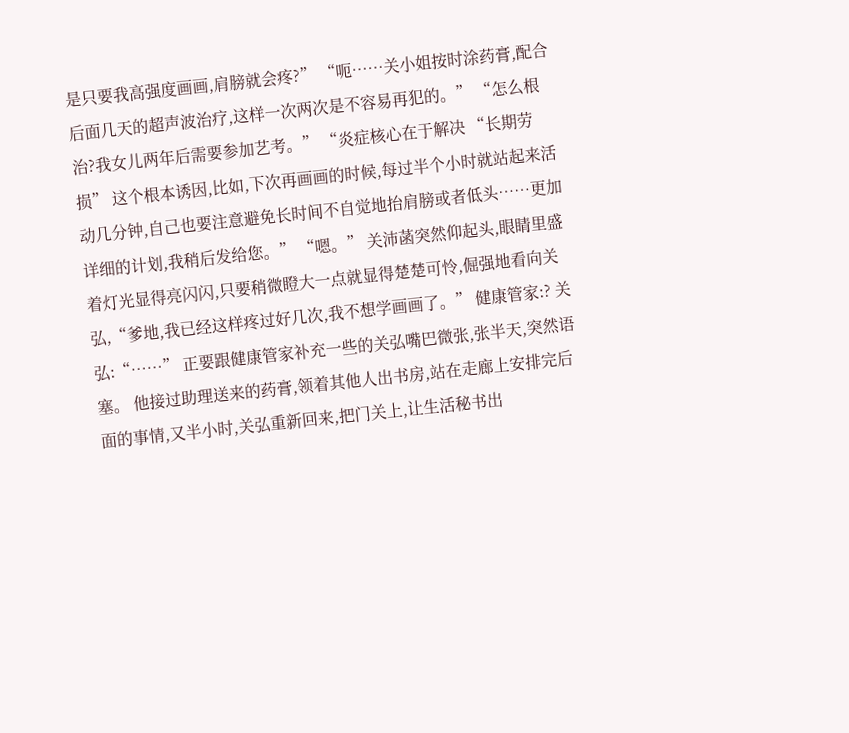是只要我高强度画画,肩膀就会疼?” “呃……关小姐按时涂药膏,配合后面几天的超声波治疗,这样一次两次是不容易再犯的。” “怎么根治?我女儿两年后需要参加艺考。” “炎症核心在于解决 “长期劳损” 这个根本诱因,比如,下次再画画的时候,每过半个小时就站起来活动几分钟,自己也要注意避免长时间不自觉地抬肩膀或者低头……更加详细的计划,我稍后发给您。” “嗯。” 关沛菡突然仰起头,眼睛里盛着灯光显得亮闪闪,只要稍微瞪大一点就显得楚楚可怜,倔强地看向关弘,“爹地,我已经这样疼过好几次,我不想学画画了。” 健康管家:? 关弘:“……” 正要跟健康管家补充一些的关弘嘴巴微张,张半天,突然语塞。 他接过助理送来的药膏,领着其他人出书房,站在走廊上安排完后面的事情,又半小时,关弘重新回来,把门关上,让生活秘书出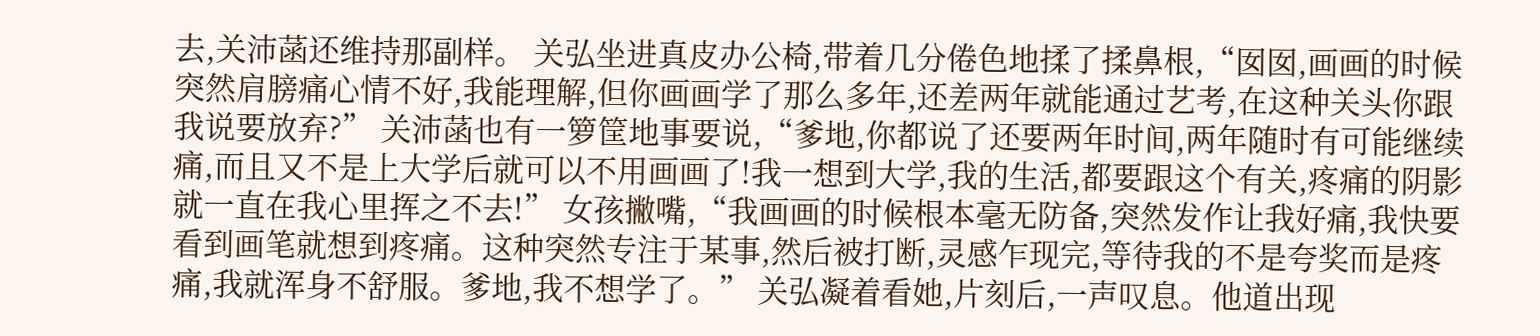去,关沛菡还维持那副样。 关弘坐进真皮办公椅,带着几分倦色地揉了揉鼻根,“囡囡,画画的时候突然肩膀痛心情不好,我能理解,但你画画学了那么多年,还差两年就能通过艺考,在这种关头你跟我说要放弃?” 关沛菡也有一箩筐地事要说,“爹地,你都说了还要两年时间,两年随时有可能继续痛,而且又不是上大学后就可以不用画画了!我一想到大学,我的生活,都要跟这个有关,疼痛的阴影就一直在我心里挥之不去!” 女孩撇嘴,“我画画的时候根本毫无防备,突然发作让我好痛,我快要看到画笔就想到疼痛。这种突然专注于某事,然后被打断,灵感乍现完,等待我的不是夸奖而是疼痛,我就浑身不舒服。爹地,我不想学了。” 关弘凝着看她,片刻后,一声叹息。他道出现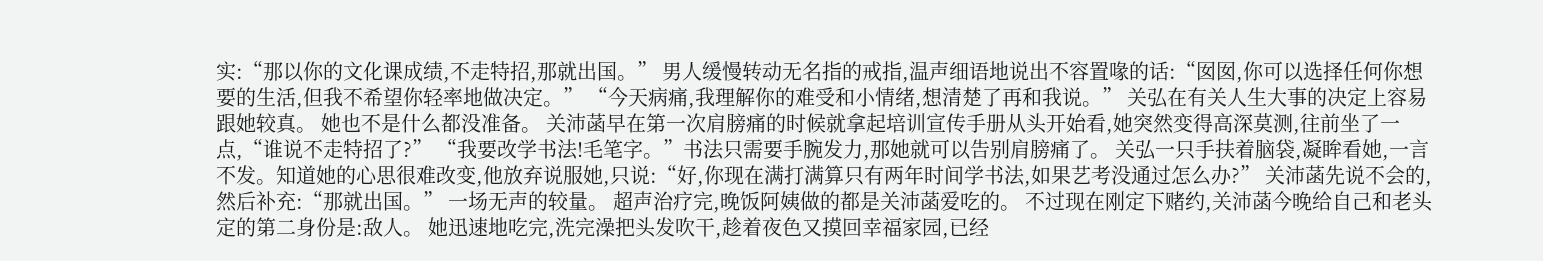实:“那以你的文化课成绩,不走特招,那就出国。” 男人缓慢转动无名指的戒指,温声细语地说出不容置喙的话:“囡囡,你可以选择任何你想要的生活,但我不希望你轻率地做决定。” “今天病痛,我理解你的难受和小情绪,想清楚了再和我说。” 关弘在有关人生大事的决定上容易跟她较真。 她也不是什么都没准备。 关沛菡早在第一次肩膀痛的时候就拿起培训宣传手册从头开始看,她突然变得高深莫测,往前坐了一点,“谁说不走特招了?” “我要改学书法!毛笔字。”书法只需要手腕发力,那她就可以告别肩膀痛了。 关弘一只手扶着脑袋,凝眸看她,一言不发。知道她的心思很难改变,他放弃说服她,只说:“好,你现在满打满算只有两年时间学书法,如果艺考没通过怎么办?” 关沛菡先说不会的,然后补充:“那就出国。” 一场无声的较量。 超声治疗完,晚饭阿姨做的都是关沛菡爱吃的。 不过现在刚定下赌约,关沛菡今晚给自己和老头定的第二身份是:敌人。 她迅速地吃完,洗完澡把头发吹干,趁着夜色又摸回幸福家园,已经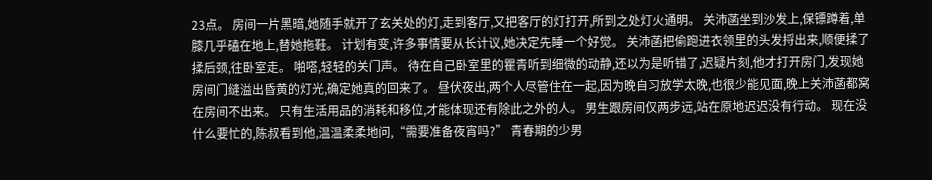23点。 房间一片黑暗,她随手就开了玄关处的灯,走到客厅,又把客厅的灯打开,所到之处灯火通明。 关沛菡坐到沙发上,保镖蹲着,单膝几乎磕在地上,替她拖鞋。 计划有变,许多事情要从长计议,她决定先睡一个好觉。 关沛菡把偷跑进衣领里的头发捋出来,顺便揉了揉后颈,往卧室走。 啪嗒,轻轻的关门声。 待在自己卧室里的瞿青听到细微的动静,还以为是听错了,迟疑片刻,他才打开房门,发现她房间门缝溢出昏黄的灯光,确定她真的回来了。 昼伏夜出,两个人尽管住在一起,因为晚自习放学太晚,也很少能见面,晚上关沛菡都窝在房间不出来。 只有生活用品的消耗和移位,才能体现还有除此之外的人。 男生跟房间仅两步远,站在原地迟迟没有行动。 现在没什么要忙的,陈叔看到他,温温柔柔地问,“需要准备夜宵吗?” 青春期的少男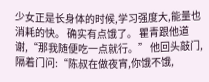少女正是长身体的时候,学习强度大,能量也消耗的快。 确实有点饿了。 瞿青跟他道谢,“那我随便吃一点就行。” 他回头敲门,隔着门问:“陈叔在做夜宵,你饿不饿,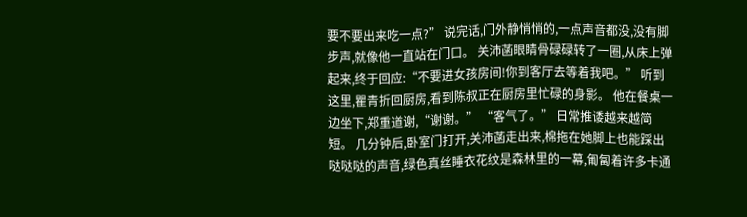要不要出来吃一点?” 说完话,门外静悄悄的,一点声音都没,没有脚步声,就像他一直站在门口。 关沛菡眼睛骨碌碌转了一圈,从床上弹起来,终于回应:“不要进女孩房间!你到客厅去等着我吧。” 听到这里,瞿青折回厨房,看到陈叔正在厨房里忙碌的身影。 他在餐桌一边坐下,郑重道谢,“谢谢。” “客气了。” 日常推诿越来越简短。 几分钟后,卧室门打开,关沛菡走出来,棉拖在她脚上也能踩出哒哒哒的声音,绿色真丝睡衣花纹是森林里的一幕,匍匐着许多卡通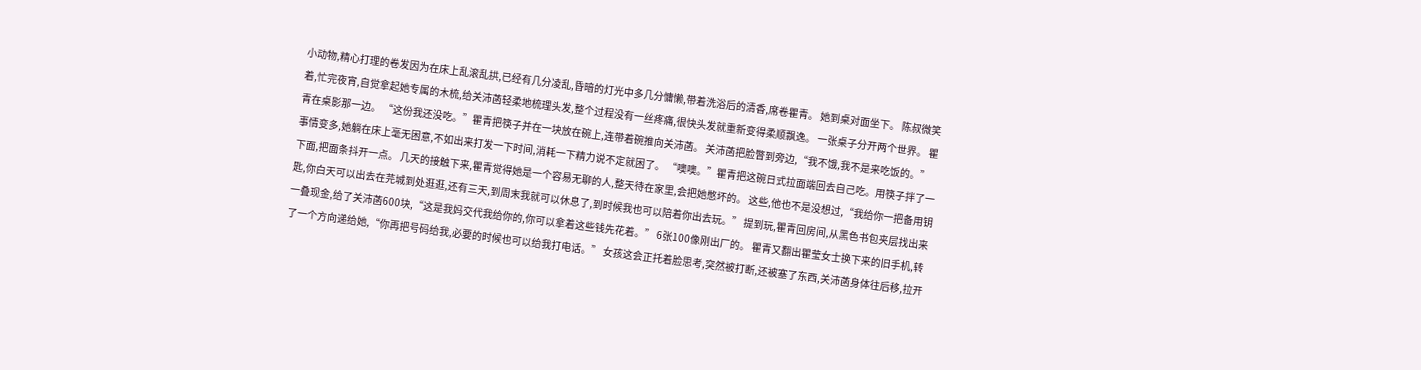小动物,精心打理的卷发因为在床上乱滚乱拱,已经有几分凌乱,昏暗的灯光中多几分慵懒,带着洗浴后的清香,席卷瞿青。 她到桌对面坐下。 陈叔微笑着,忙完夜宵,自觉拿起她专属的木梳,给关沛菡轻柔地梳理头发,整个过程没有一丝疼痛,很快头发就重新变得柔顺飘逸。 一张桌子分开两个世界。 瞿青在桌影那一边。 “这份我还没吃。”瞿青把筷子并在一块放在碗上,连带着碗推向关沛菡。 关沛菡把脸瞥到旁边,“我不饿,我不是来吃饭的。” 事情变多,她躺在床上毫无困意,不如出来打发一下时间,消耗一下精力说不定就困了。 “噢噢。”瞿青把这碗日式拉面端回去自己吃。用筷子拌了一下面,把面条抖开一点。 几天的接触下来,瞿青觉得她是一个容易无聊的人,整天待在家里,会把她憋坏的。 这些,他也不是没想过,“我给你一把备用钥匙,你白天可以出去在芫城到处逛逛,还有三天,到周末我就可以休息了,到时候我也可以陪着你出去玩。” 提到玩,瞿青回房间,从黑色书包夹层找出来一叠现金,给了关沛菡600块,“这是我妈交代我给你的,你可以拿着这些钱先花着。” 6张100像刚出厂的。 瞿青又翻出瞿莹女士换下来的旧手机,转了一个方向递给她,“你再把号码给我,必要的时候也可以给我打电话。” 女孩这会正托着脸思考,突然被打断,还被塞了东西,关沛菡身体往后移,拉开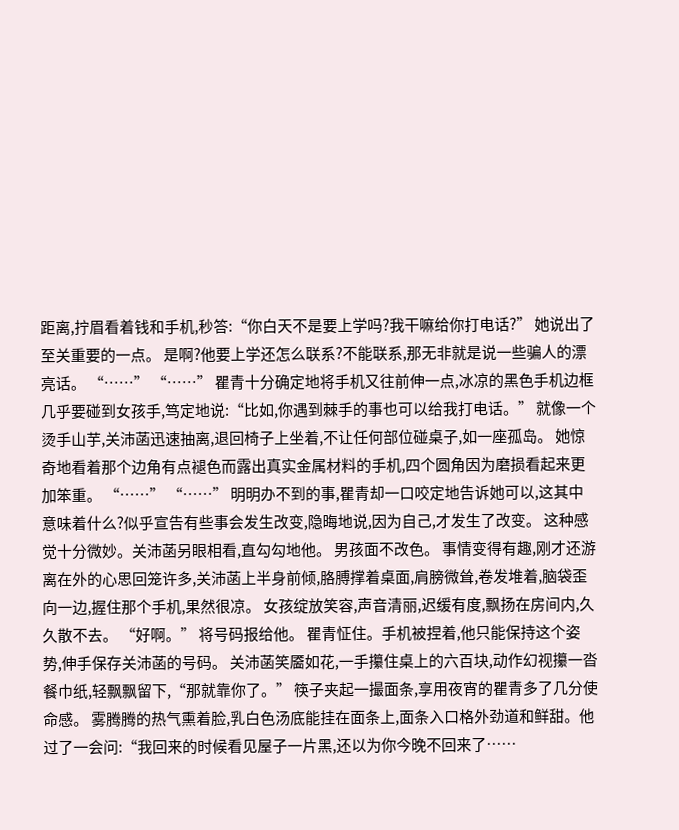距离,拧眉看着钱和手机,秒答:“你白天不是要上学吗?我干嘛给你打电话?” 她说出了至关重要的一点。 是啊?他要上学还怎么联系?不能联系,那无非就是说一些骗人的漂亮话。 “……” “……” 瞿青十分确定地将手机又往前伸一点,冰凉的黑色手机边框几乎要碰到女孩手,笃定地说:“比如,你遇到棘手的事也可以给我打电话。” 就像一个烫手山芋,关沛菡迅速抽离,退回椅子上坐着,不让任何部位碰桌子,如一座孤岛。 她惊奇地看着那个边角有点褪色而露出真实金属材料的手机,四个圆角因为磨损看起来更加笨重。 “……” “……” 明明办不到的事,瞿青却一口咬定地告诉她可以,这其中意味着什么?似乎宣告有些事会发生改变,隐晦地说,因为自己,才发生了改变。 这种感觉十分微妙。关沛菡另眼相看,直勾勾地他。 男孩面不改色。 事情变得有趣,刚才还游离在外的心思回笼许多,关沛菡上半身前倾,胳膊撑着桌面,肩膀微耸,卷发堆着,脑袋歪向一边,握住那个手机,果然很凉。 女孩绽放笑容,声音清丽,迟缓有度,飘扬在房间内,久久散不去。 “好啊。” 将号码报给他。 瞿青怔住。手机被捏着,他只能保持这个姿势,伸手保存关沛菡的号码。 关沛菡笑靥如花,一手攥住桌上的六百块,动作幻视攥一沓餐巾纸,轻飘飘留下,“那就靠你了。” 筷子夹起一撮面条,享用夜宵的瞿青多了几分使命感。 雾腾腾的热气熏着脸,乳白色汤底能挂在面条上,面条入口格外劲道和鲜甜。他过了一会问:“我回来的时候看见屋子一片黑,还以为你今晚不回来了……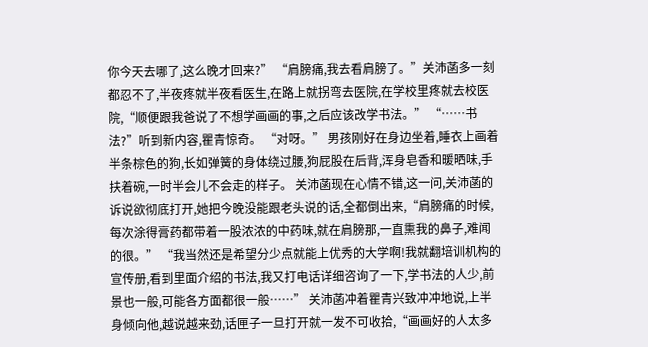你今天去哪了,这么晚才回来?” “肩膀痛,我去看肩膀了。”关沛菡多一刻都忍不了,半夜疼就半夜看医生,在路上就拐弯去医院,在学校里疼就去校医院,“顺便跟我爸说了不想学画画的事,之后应该改学书法。” “……书法?”听到新内容,瞿青惊奇。 “对呀。” 男孩刚好在身边坐着,睡衣上画着半条棕色的狗,长如弹簧的身体绕过腰,狗屁股在后背,浑身皂香和暖晒味,手扶着碗,一时半会儿不会走的样子。 关沛菡现在心情不错,这一问,关沛菡的诉说欲彻底打开,她把今晚没能跟老头说的话,全都倒出来,“肩膀痛的时候,每次涂得膏药都带着一股浓浓的中药味,就在肩膀那,一直熏我的鼻子,难闻的很。” “我当然还是希望分少点就能上优秀的大学啊!我就翻培训机构的宣传册,看到里面介绍的书法,我又打电话详细咨询了一下,学书法的人少,前景也一般,可能各方面都很一般……” 关沛菡冲着瞿青兴致冲冲地说,上半身倾向他,越说越来劲,话匣子一旦打开就一发不可收拾,“画画好的人太多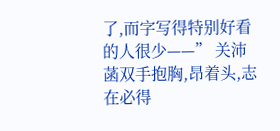了,而字写得特别好看的人很少——” 关沛菡双手抱胸,昂着头,志在必得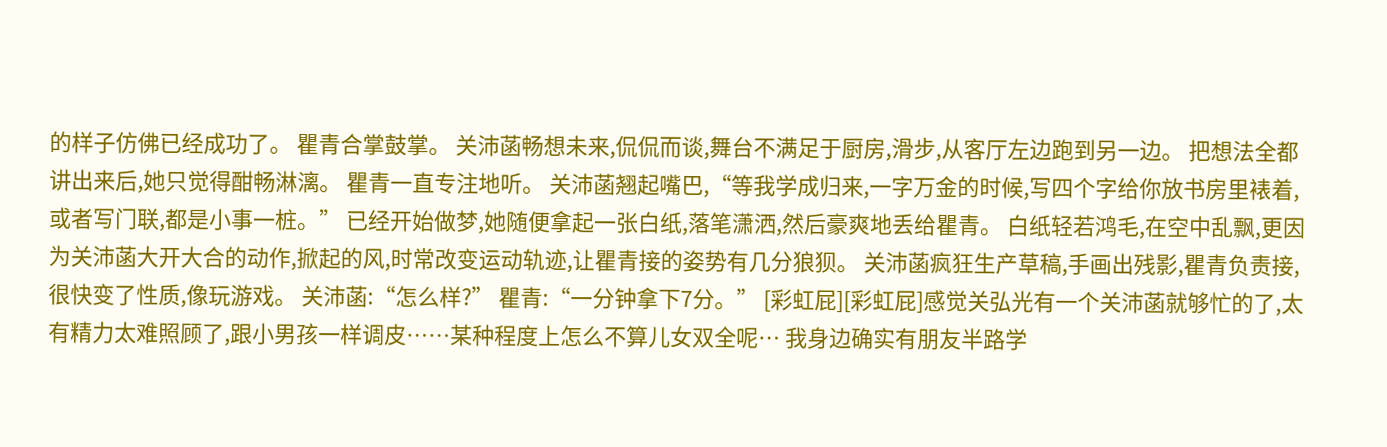的样子仿佛已经成功了。 瞿青合掌鼓掌。 关沛菡畅想未来,侃侃而谈,舞台不满足于厨房,滑步,从客厅左边跑到另一边。 把想法全都讲出来后,她只觉得酣畅淋漓。 瞿青一直专注地听。 关沛菡翘起嘴巴,“等我学成归来,一字万金的时候,写四个字给你放书房里裱着,或者写门联,都是小事一桩。” 已经开始做梦,她随便拿起一张白纸,落笔潇洒,然后豪爽地丢给瞿青。 白纸轻若鸿毛,在空中乱飘,更因为关沛菡大开大合的动作,掀起的风,时常改变运动轨迹,让瞿青接的姿势有几分狼狈。 关沛菡疯狂生产草稿,手画出残影,瞿青负责接,很快变了性质,像玩游戏。 关沛菡:“怎么样?” 瞿青:“一分钟拿下7分。” [彩虹屁][彩虹屁]感觉关弘光有一个关沛菡就够忙的了,太有精力太难照顾了,跟小男孩一样调皮……某种程度上怎么不算儿女双全呢… 我身边确实有朋友半路学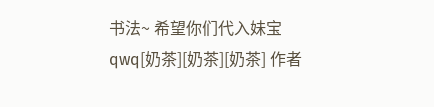书法~ 希望你们代入妹宝qwq[奶茶][奶茶][奶茶] 作者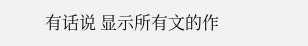有话说 显示所有文的作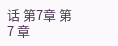话 第7章 第 7 章